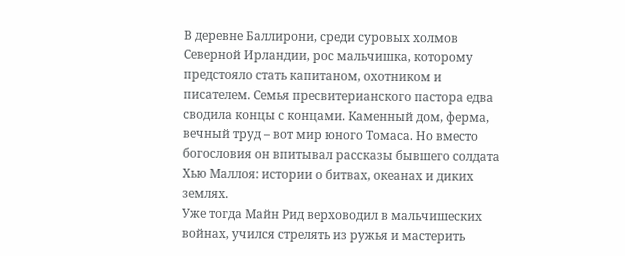В деревне Баллирони, среди суровых холмов Северной Ирландии, рос мальчишка, которому предстояло стать капитаном, охотником и писателем. Семья пресвитерианского пастора едва сводила концы с концами. Каменный дом, ферма, вечный труд – вот мир юного Томаса. Но вместо богословия он впитывал рассказы бывшего солдата Хью Маллоя: истории о битвах, океанах и диких землях.
Уже тогда Майн Рид верховодил в мальчишеских войнах, учился стрелять из ружья и мастерить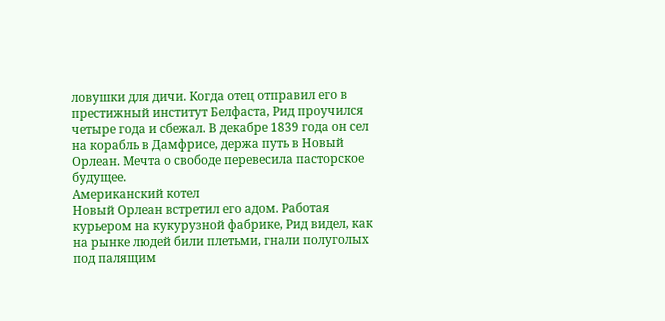ловушки для дичи. Когда отец отправил его в престижный институт Белфаста, Рид проучился четыре года и сбежал. В декабре 1839 года он сел на корабль в Дамфрисе, держа путь в Новый Орлеан. Мечта о свободе перевесила пасторское будущее.
Американский котел
Новый Орлеан встретил его адом. Работая курьером на кукурузной фабрике, Рид видел, как на рынке людей били плетьми, гнали полуголых под палящим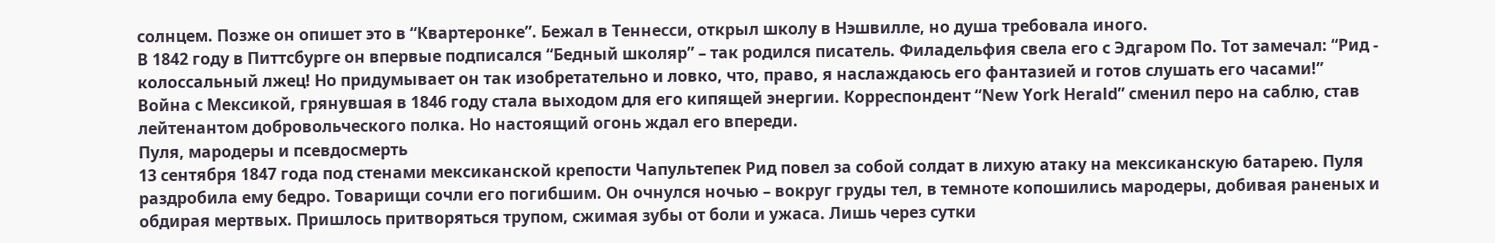солнцем. Позже он опишет это в “Квартеронке”. Бежал в Теннесси, открыл школу в Нэшвилле, но душа требовала иного.
В 1842 году в Питтсбурге он впервые подписался “Бедный школяр” – так родился писатель. Филадельфия свела его с Эдгаром По. Тот замечал: “Рид - колоссальный лжец! Но придумывает он так изобретательно и ловко, что, право, я наслаждаюсь его фантазией и готов слушать его часами!”
Война с Мексикой, грянувшая в 1846 году стала выходом для его кипящей энергии. Корреспондент “New York Herald” сменил перо на саблю, став лейтенантом добровольческого полка. Но настоящий огонь ждал его впереди.
Пуля, мародеры и псевдосмерть
13 сентября 1847 года под стенами мексиканской крепости Чапультепек Рид повел за собой солдат в лихую атаку на мексиканскую батарею. Пуля раздробила ему бедро. Товарищи сочли его погибшим. Он очнулся ночью – вокруг груды тел, в темноте копошились мародеры, добивая раненых и обдирая мертвых. Пришлось притворяться трупом, сжимая зубы от боли и ужаса. Лишь через сутки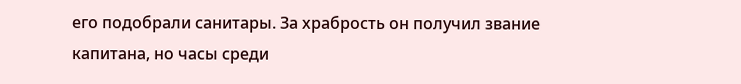его подобрали санитары. За храбрость он получил звание капитана, но часы среди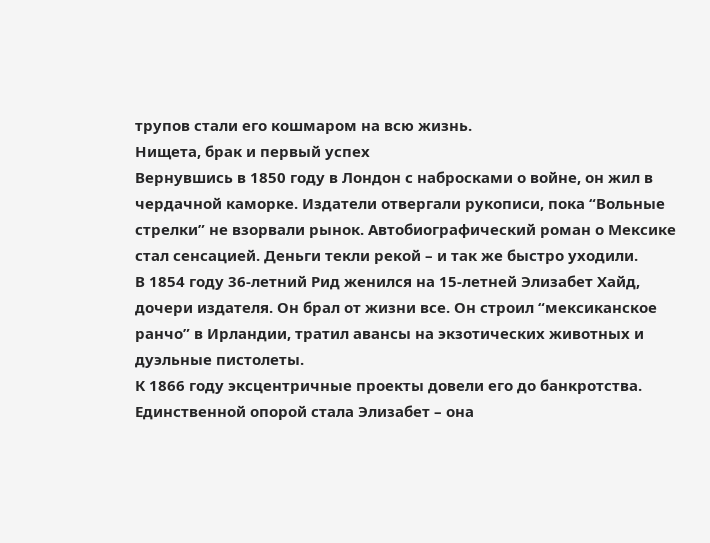трупов стали его кошмаром на всю жизнь.
Нищета, брак и первый успех
Вернувшись в 1850 году в Лондон с набросками о войне, он жил в чердачной каморке. Издатели отвергали рукописи, пока “Вольные стрелки” не взорвали рынок. Автобиографический роман о Мексике стал сенсацией. Деньги текли рекой – и так же быстро уходили.
В 1854 году 36-летний Рид женился на 15-летней Элизабет Хайд, дочери издателя. Он брал от жизни все. Он строил “мексиканское ранчо” в Ирландии, тратил авансы на экзотических животных и дуэльные пистолеты.
К 1866 году эксцентричные проекты довели его до банкротства. Единственной опорой стала Элизабет – она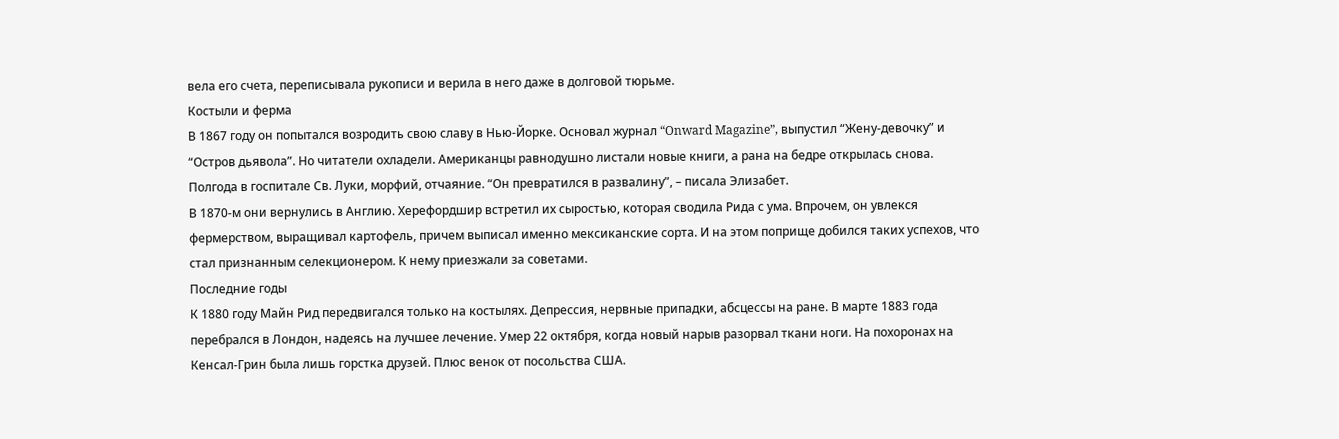вела его счета, переписывала рукописи и верила в него даже в долговой тюрьме.
Костыли и ферма
В 1867 году он попытался возродить свою славу в Нью-Йорке. Основал журнал “Onward Magazine”, выпустил “Жену-девочку” и “Остров дьявола”. Но читатели охладели. Американцы равнодушно листали новые книги, а рана на бедре открылась снова. Полгода в госпитале Св. Луки, морфий, отчаяние. “Он превратился в развалину”, – писала Элизабет.
В 1870-м они вернулись в Англию. Херефордшир встретил их сыростью, которая сводила Рида с ума. Впрочем, он увлекся фермерством, выращивал картофель, причем выписал именно мексиканские сорта. И на этом поприще добился таких успехов, что стал признанным селекционером. К нему приезжали за советами.
Последние годы
К 1880 году Майн Рид передвигался только на костылях. Депрессия, нервные припадки, абсцессы на ране. В марте 1883 года перебрался в Лондон, надеясь на лучшее лечение. Умер 22 октября, когда новый нарыв разорвал ткани ноги. На похоронах на Кенсал-Грин была лишь горстка друзей. Плюс венок от посольства США.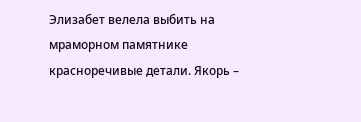Элизабет велела выбить на мраморном памятнике красноречивые детали. Якорь –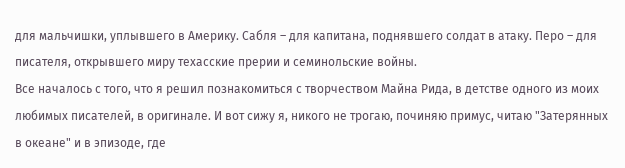для мальчишки, уплывшего в Америку. Сабля – для капитана, поднявшего солдат в атаку. Перо – для писателя, открывшего миру техасские прерии и семинольские войны.
Все началось с того, что я решил познакомиться с творчеством Майна Рида, в детстве одного из моих любимых писателей, в оригинале. И вот сижу я, никого не трогаю, починяю примус, читаю "Затерянных в океане" и в эпизоде, где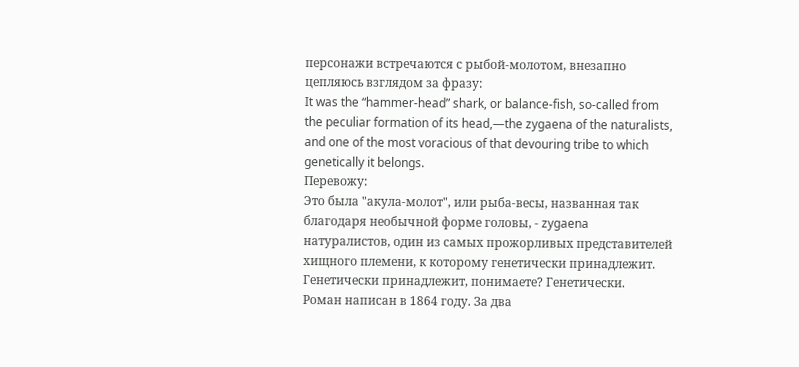персонажи встречаются с рыбой-молотом, внезапно цепляюсь взглядом за фразу:
It was the “hammer-head” shark, or balance-fish, so-called from the peculiar formation of its head,—the zygaena of the naturalists, and one of the most voracious of that devouring tribe to which genetically it belongs.
Перевожу:
Это была "акула-молот", или рыба-весы, названная так благодаря необычной форме головы, - zygaena натуралистов, один из самых прожорливых представителей хищного племени, к которому генетически принадлежит.
Генетически принадлежит, понимаете? Генетически.
Роман написан в 1864 году. За два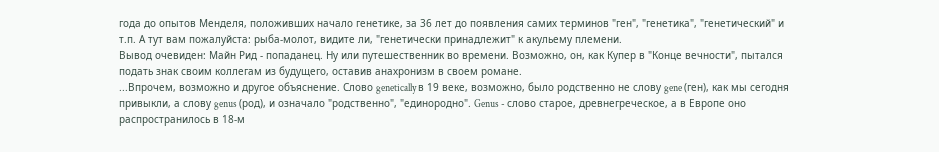года до опытов Менделя, положивших начало генетике, за 36 лет до появления самих терминов "ген", "генетика", "генетический" и т.п. А тут вам пожалуйста: рыба-молот, видите ли, "генетически принадлежит" к акульему племени.
Вывод очевиден: Майн Рид - попаданец. Ну или путешественник во времени. Возможно, он, как Купер в "Конце вечности", пытался подать знак своим коллегам из будущего, оставив анахронизм в своем романе.
...Впрочем, возможно и другое объяснение. Слово genetically в 19 веке, возможно, было родственно не слову gene (ген), как мы сегодня привыкли, а слову genus (род), и означало "родственно", "единородно". Genus - слово старое, древнегреческое, а в Европе оно распространилось в 18-м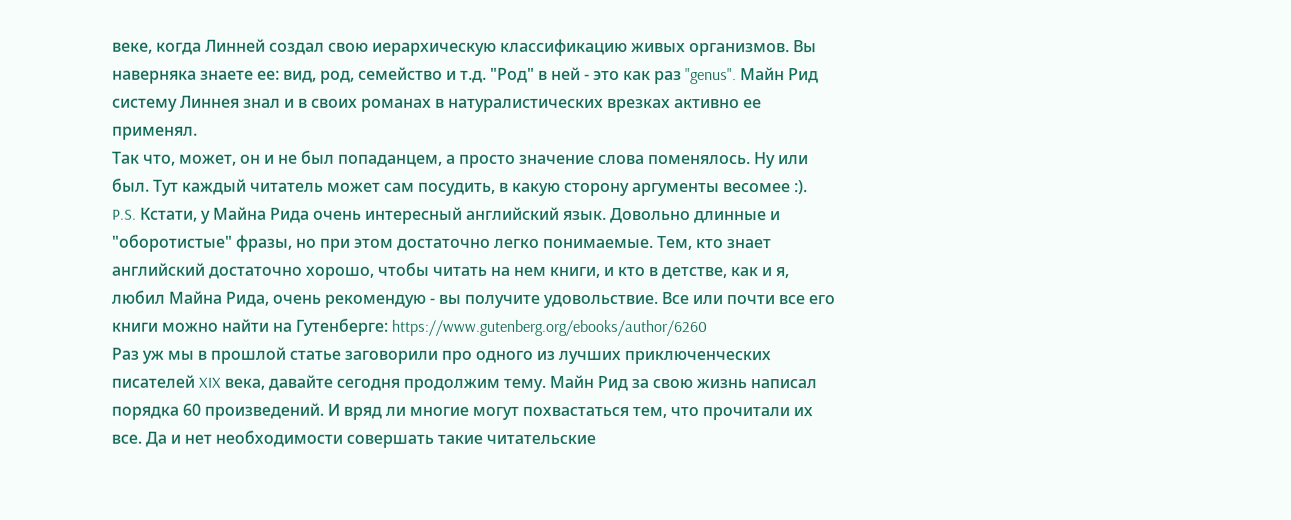веке, когда Линней создал свою иерархическую классификацию живых организмов. Вы наверняка знаете ее: вид, род, семейство и т.д. "Род" в ней - это как раз "genus". Майн Рид систему Линнея знал и в своих романах в натуралистических врезках активно ее применял.
Так что, может, он и не был попаданцем, а просто значение слова поменялось. Ну или был. Тут каждый читатель может сам посудить, в какую сторону аргументы весомее :).
P.S. Кстати, у Майна Рида очень интересный английский язык. Довольно длинные и "оборотистые" фразы, но при этом достаточно легко понимаемые. Тем, кто знает английский достаточно хорошо, чтобы читать на нем книги, и кто в детстве, как и я, любил Майна Рида, очень рекомендую - вы получите удовольствие. Все или почти все его книги можно найти на Гутенберге: https://www.gutenberg.org/ebooks/author/6260
Раз уж мы в прошлой статье заговорили про одного из лучших приключенческих писателей XIX века, давайте сегодня продолжим тему. Майн Рид за свою жизнь написал порядка 60 произведений. И вряд ли многие могут похвастаться тем, что прочитали их все. Да и нет необходимости совершать такие читательские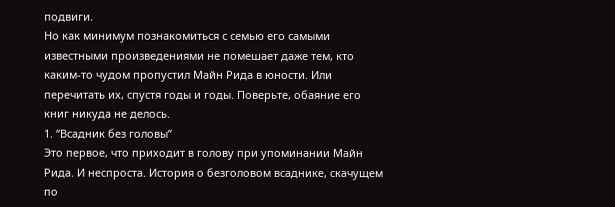подвиги.
Но как минимум познакомиться с семью его самыми известными произведениями не помешает даже тем, кто каким-то чудом пропустил Майн Рида в юности. Или перечитать их, спустя годы и годы. Поверьте, обаяние его книг никуда не делось.
1. “Всадник без головы”
Это первое, что приходит в голову при упоминании Майн Рида. И неспроста. История о безголовом всаднике, скачущем по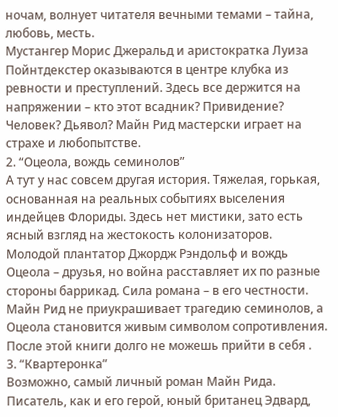ночам, волнует читателя вечными темами – тайна, любовь, месть.
Мустангер Морис Джеральд и аристократка Луиза Пойнтдекстер оказываются в центре клубка из ревности и преступлений. Здесь все держится на напряжении – кто этот всадник? Привидение? Человек? Дьявол? Майн Рид мастерски играет на страхе и любопытстве.
2. “Оцеола, вождь семинолов”
А тут у нас совсем другая история. Тяжелая, горькая, основанная на реальных событиях выселения индейцев Флориды. Здесь нет мистики, зато есть ясный взгляд на жестокость колонизаторов.
Молодой плантатор Джордж Рэндольф и вождь Оцеола – друзья, но война расставляет их по разные стороны баррикад. Сила романа – в его честности. Майн Рид не приукрашивает трагедию семинолов, а Оцеола становится живым символом сопротивления. После этой книги долго не можешь прийти в себя .
3. “Квартеронка”
Возможно, самый личный роман Майн Рида. Писатель, как и его герой, юный британец Эдвард,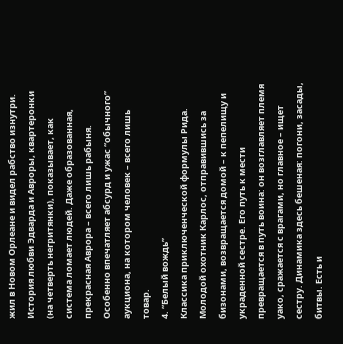жил в Новом Орлеане и видел рабство изнутри. История любви Эдварда и Авроры, квартеронки (на четверть негритянки), показывает, как система ломает людей. Даже образованная, прекрасная Аврора – всего лишь рабыня. Особенно впечатляет абсурд и ужас “обычного” аукциона, на котором человек – всего лишь товар.
4. “Белый вождь”
Классика приключенческой формулы Рида. Молодой охотник Карлос, отправившись за бизонами, возвращается домой – к пепелищу и украденной сестре. Его путь к мести превращается в путь воина: он возглавляет племя уако, сражается с врагами, но главное – ищет сестру. Динамика здесь бешеная: погони, засады, битвы. Есть и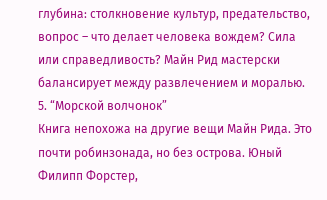глубина: столкновение культур, предательство, вопрос – что делает человека вождем? Сила или справедливость? Майн Рид мастерски балансирует между развлечением и моралью.
5. “Морской волчонок”
Книга непохожа на другие вещи Майн Рида. Это почти робинзонада, но без острова. Юный Филипп Форстер,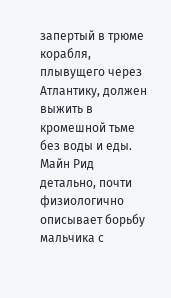запертый в трюме корабля, плывущего через Атлантику, должен выжить в кромешной тьме без воды и еды. Майн Рид детально, почти физиологично описывает борьбу мальчика с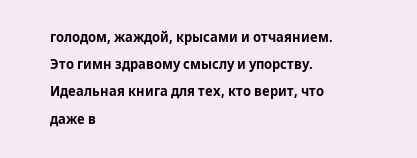голодом, жаждой, крысами и отчаянием. Это гимн здравому смыслу и упорству. Идеальная книга для тех, кто верит, что даже в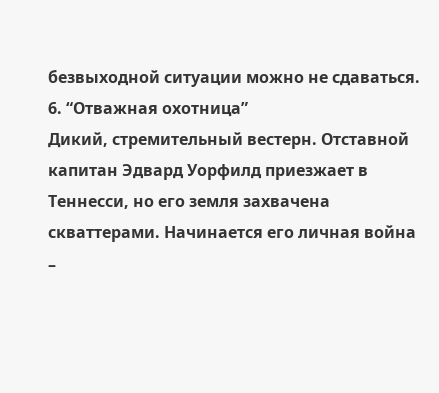безвыходной ситуации можно не сдаваться.
6. “Отважная охотница”
Дикий, стремительный вестерн. Отставной капитан Эдвард Уорфилд приезжает в Теннесси, но его земля захвачена скваттерами. Начинается его личная война –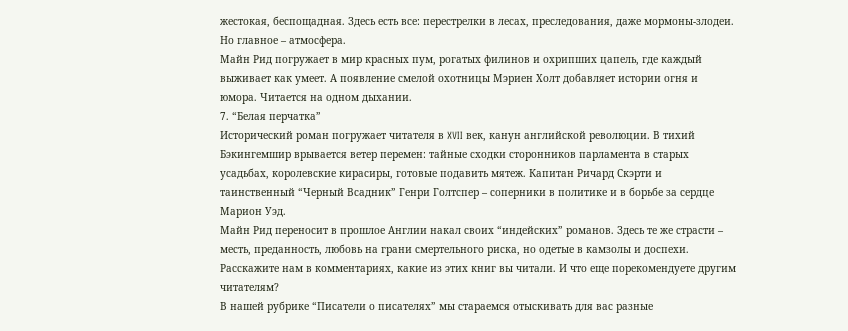жестокая, беспощадная. Здесь есть все: перестрелки в лесах, преследования, даже мормоны-злодеи. Но главное – атмосфера.
Майн Рид погружает в мир красных пум, рогатых филинов и охрипших цапель, где каждый выживает как умеет. А появление смелой охотницы Мэриен Холт добавляет истории огня и юмора. Читается на одном дыхании.
7. “Белая перчатка”
Исторический роман погружает читателя в XVII век, канун английской революции. В тихий Бэкингемшир врывается ветер перемен: тайные сходки сторонников парламента в старых усадьбах, королевские кирасиры, готовые подавить мятеж. Капитан Ричард Скэрти и таинственный “Черный Всадник” Генри Голтспер – соперники в политике и в борьбе за сердце Марион Уэд.
Майн Рид переносит в прошлое Англии накал своих “индейских” романов. Здесь те же страсти – месть, преданность, любовь на грани смертельного риска, но одетые в камзолы и доспехи.
Расскажите нам в комментариях, какие из этих книг вы читали. И что еще порекомендуете другим читателям?
В нашей рубрике “Писатели о писателях” мы стараемся отыскивать для вас разные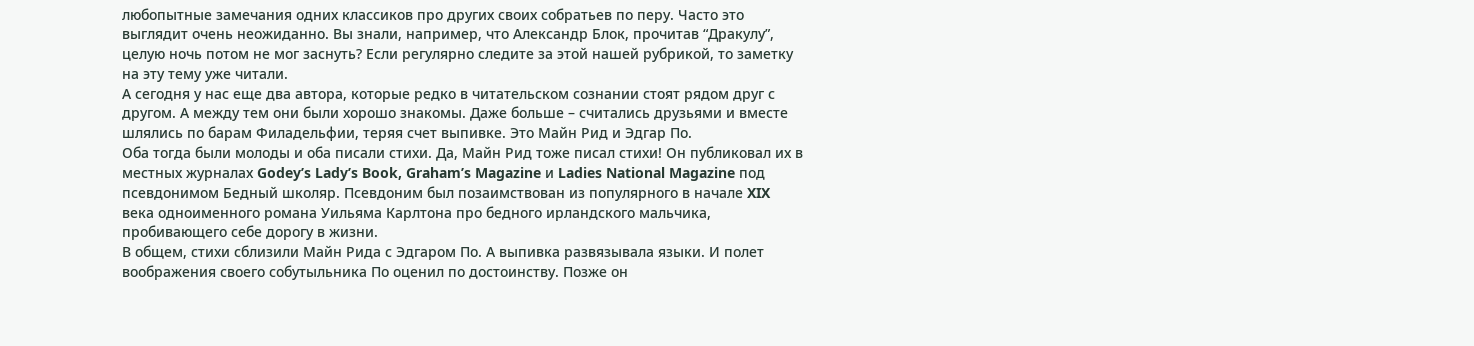любопытные замечания одних классиков про других своих собратьев по перу. Часто это выглядит очень неожиданно. Вы знали, например, что Александр Блок, прочитав “Дракулу”, целую ночь потом не мог заснуть? Если регулярно следите за этой нашей рубрикой, то заметку на эту тему уже читали.
А сегодня у нас еще два автора, которые редко в читательском сознании стоят рядом друг с другом. А между тем они были хорошо знакомы. Даже больше – считались друзьями и вместе шлялись по барам Филадельфии, теряя счет выпивке. Это Майн Рид и Эдгар По.
Оба тогда были молоды и оба писали стихи. Да, Майн Рид тоже писал стихи! Он публиковал их в местных журналах Godey’s Lady’s Book, Graham’s Magazine и Ladies National Magazine под псевдонимом Бедный школяр. Псевдоним был позаимствован из популярного в начале XIX века одноименного романа Уильяма Карлтона про бедного ирландского мальчика, пробивающего себе дорогу в жизни.
В общем, стихи сблизили Майн Рида с Эдгаром По. А выпивка развязывала языки. И полет воображения своего собутыльника По оценил по достоинству. Позже он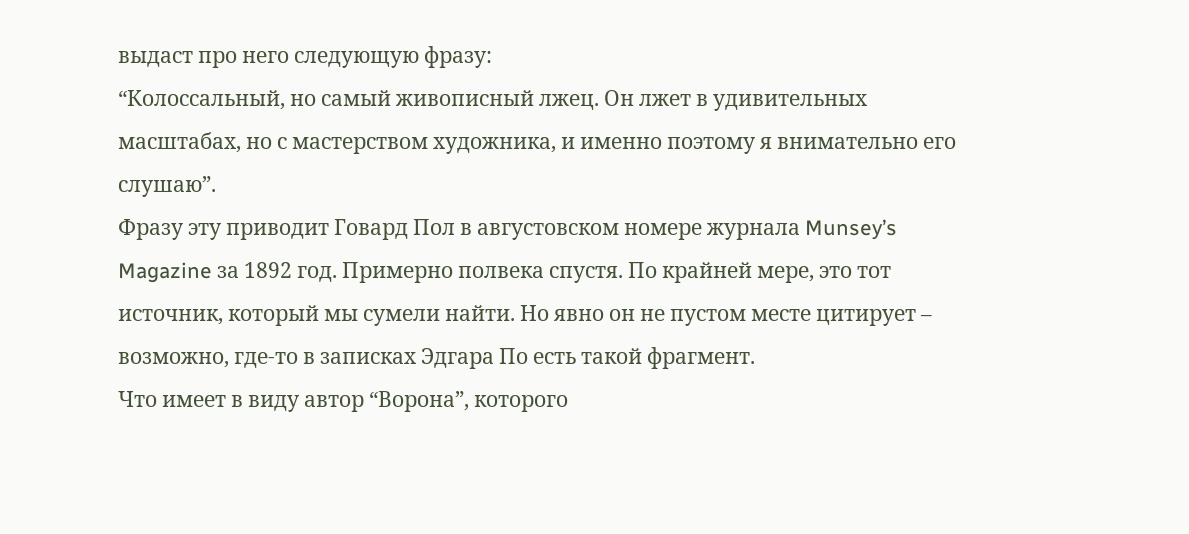выдаст про него следующую фразу:
“Колоссальный, но самый живописный лжец. Он лжет в удивительных масштабах, но с мастерством художника, и именно поэтому я внимательно его слушаю”.
Фразу эту приводит Говард Пол в августовском номере журнала Munsey’s Magazine за 1892 год. Примерно полвека спустя. По крайней мере, это тот источник, который мы сумели найти. Но явно он не пустом месте цитирует – возможно, где-то в записках Эдгара По есть такой фрагмент.
Что имеет в виду автор “Ворона”, которого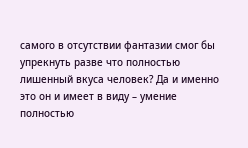самого в отсутствии фантазии смог бы упрекнуть разве что полностью лишенный вкуса человек? Да и именно это он и имеет в виду – умение полностью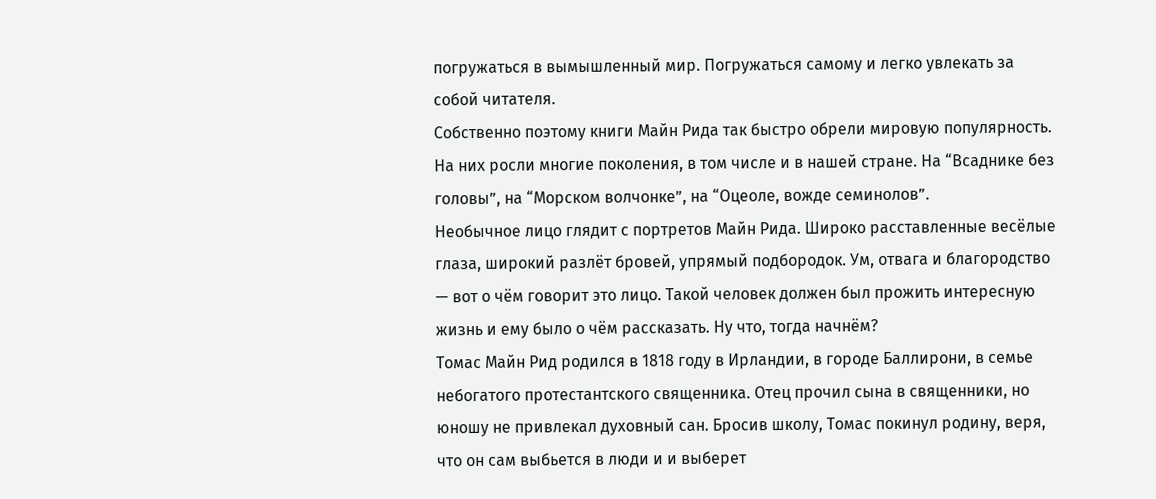погружаться в вымышленный мир. Погружаться самому и легко увлекать за собой читателя.
Собственно поэтому книги Майн Рида так быстро обрели мировую популярность. На них росли многие поколения, в том числе и в нашей стране. На “Всаднике без головы”, на “Морском волчонке”, на “Оцеоле, вожде семинолов”.
Необычное лицо глядит с портретов Майн Рида. Широко расставленные весёлые глаза, широкий разлёт бровей, упрямый подбородок. Ум, отвага и благородство — вот о чём говорит это лицо. Такой человек должен был прожить интересную жизнь и ему было о чём рассказать. Ну что, тогда начнём?
Томас Майн Рид родился в 1818 году в Ирландии, в городе Баллирони, в семье небогатого протестантского священника. Отец прочил сына в священники, но юношу не привлекал духовный сан. Бросив школу, Томас покинул родину, веря, что он сам выбьется в люди и и выберет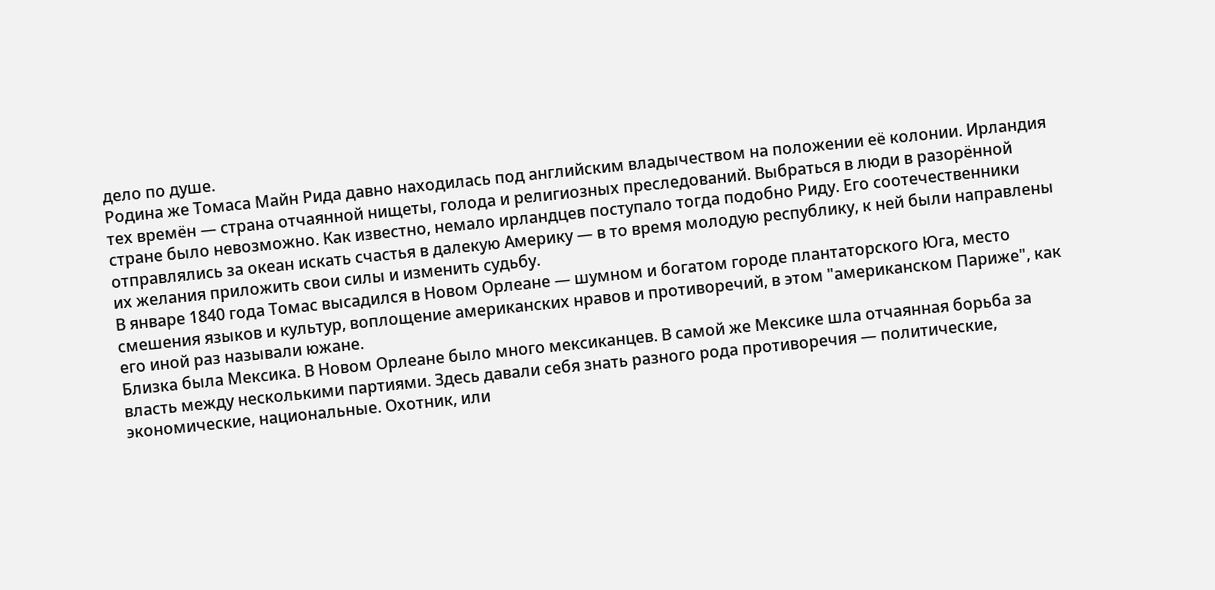дело по душе.
Родина же Томаса Майн Рида давно находилась под английским владычеством на положении её колонии. Ирландия тех времён — страна отчаянной нищеты, голода и религиозных преследований. Выбраться в люди в разорённой стране было невозможно. Как известно, немало ирландцев поступало тогда подобно Риду. Его соотечественники отправлялись за океан искать счастья в далекую Америку — в то время молодую республику, к ней были направлены их желания приложить свои силы и изменить судьбу.
В январе 1840 года Томас высадился в Новом Орлеане — шумном и богатом городе плантаторского Юга, место смешения языков и культур, воплощение американских нравов и противоречий, в этом "американском Париже", как его иной раз называли южане.
Близка была Мексика. В Новом Орлеане было много мексиканцев. В самой же Мексике шла отчаянная борьба за власть между несколькими партиями. Здесь давали себя знать разного рода противоречия — политические, экономические, национальные. Охотник, или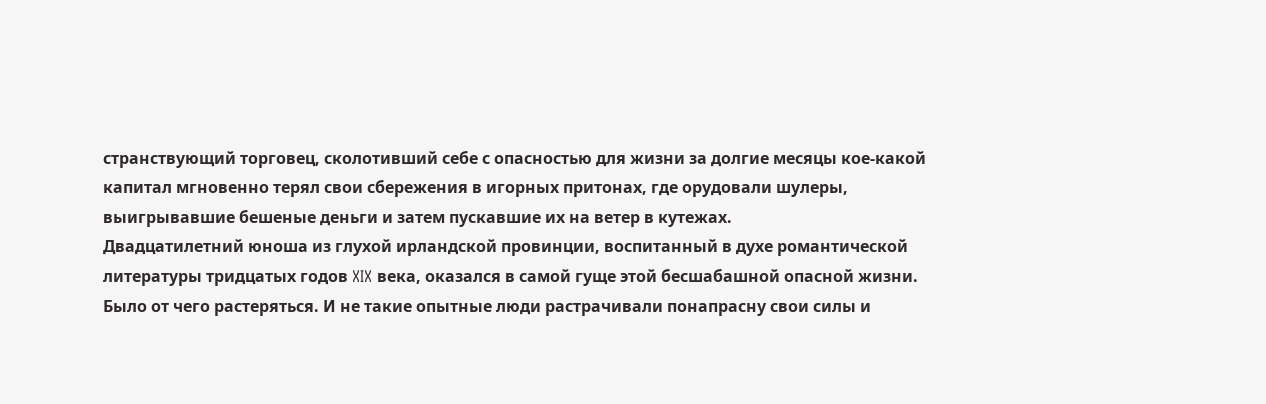странствующий торговец, сколотивший себе с опасностью для жизни за долгие месяцы кое-какой капитал мгновенно терял свои сбережения в игорных притонах, где орудовали шулеры, выигрывавшие бешеные деньги и затем пускавшие их на ветер в кутежах.
Двадцатилетний юноша из глухой ирландской провинции, воспитанный в духе романтической литературы тридцатых годов XIX века, оказался в самой гуще этой бесшабашной опасной жизни. Было от чего растеряться. И не такие опытные люди растрачивали понапрасну свои силы и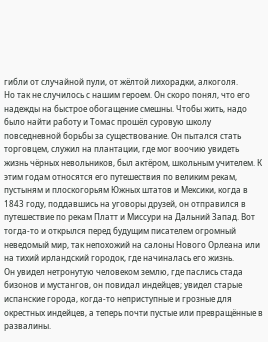гибли от случайной пули, от жёлтой лихорадки, алкоголя.
Но так не случилось с нашим героем. Он скоро понял, что его надежды на быстрое обогащение смешны. Чтобы жить, надо было найти работу и Томас прошёл суровую школу повседневной борьбы за существование. Он пытался стать торговцем, служил на плантации, где мог воочию увидеть жизнь чёрных невольников, был актёром, школьным учителем. К этим годам относятся его путешествия по великим рекам, пустыням и плоскогорьям Южных штатов и Мексики, когда в 1843 году, поддавшись на уговоры друзей, он отправился в путешествие по рекам Платт и Миссури на Дальний Запад. Вот тогда-то и открылся перед будущим писателем огромный неведомый мир, так непохожий на салоны Нового Орлеана или на тихий ирландский городок, где начиналась его жизнь.
Он увидел нетронутую человеком землю, где паслись стада бизонов и мустангов, он повидал индейцев; увидел старые испанские города, когда-то неприступные и грозные для окрестных индейцев, а теперь почти пустые или превращённые в развалины.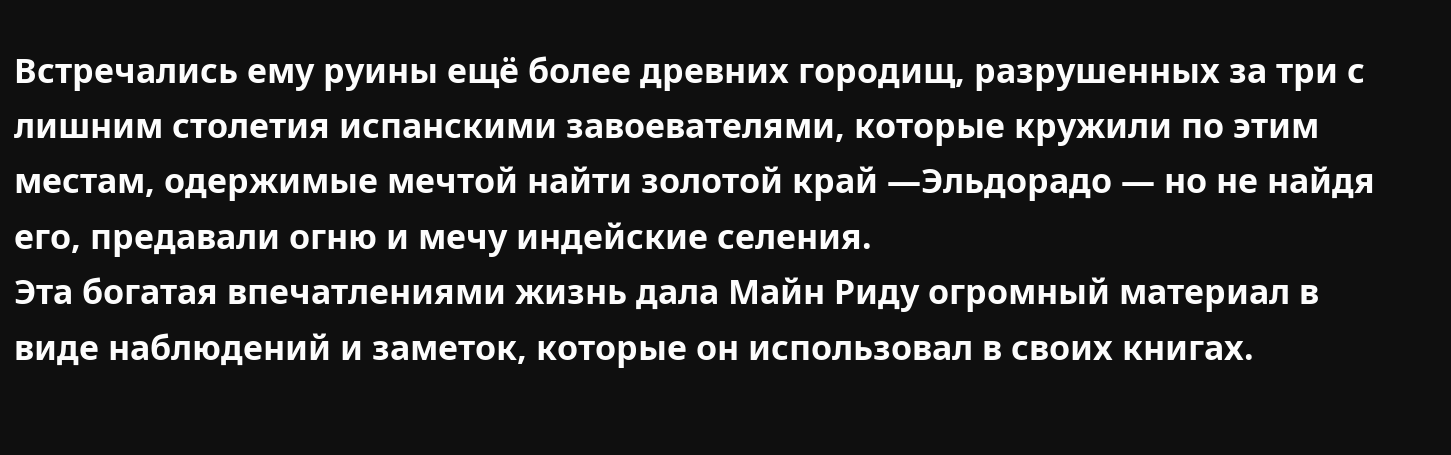Встречались ему руины ещё более древних городищ, разрушенных за три с лишним столетия испанскими завоевателями, которые кружили по этим местам, одержимые мечтой найти золотой край —Эльдорадо — но не найдя его, предавали огню и мечу индейские селения.
Эта богатая впечатлениями жизнь дала Майн Риду огромный материал в виде наблюдений и заметок, которые он использовал в своих книгах.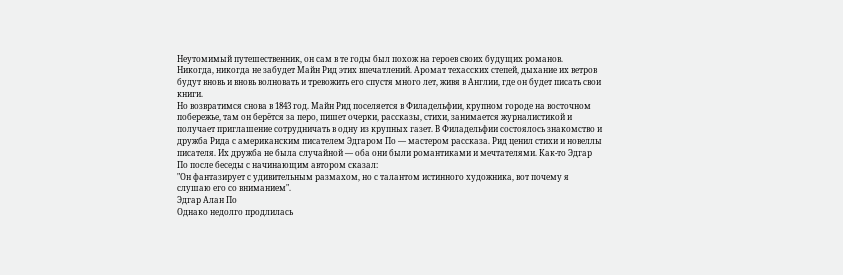Неутомимый путешественник, он сам в те годы был похож на героев своих будущих романов.
Никогда, никогда не забудет Майн Рид этих впечатлений. Аромат техасских степей, дыхание их ветров будут вновь и вновь волновать и тревожить его спустя много лет, живя в Англии, где он будет писать свои книги.
Но возвратимся снова в 1843 год. Майн Рид поселяется в Филадельфии, крупном городе на восточном побережье, там он берётся за перо, пишет очерки, рассказы, стихи, занимается журналистикой и получает приглашение сотрудничать в одну из крупных газет. В Филадельфии состоялось знакомство и дружба Рида с американским писателем Эдгаром По — мастером рассказа. Рид ценил стихи и новеллы писателя. Их дружба не была случайной — оба они были романтиками и мечтателями. Как-то Эдгар По после беседы с начинающим автором сказал:
"Он фантазирует с удивительным размахом, но с талантом истинного художника, вот почему я слушаю его со вниманием".
Эдгар Алан По
Однако недолго продлилась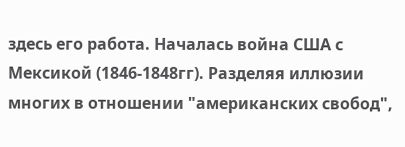здесь его работа. Началась война США с Мексикой (1846-1848гг). Разделяя иллюзии многих в отношении "американских свобод",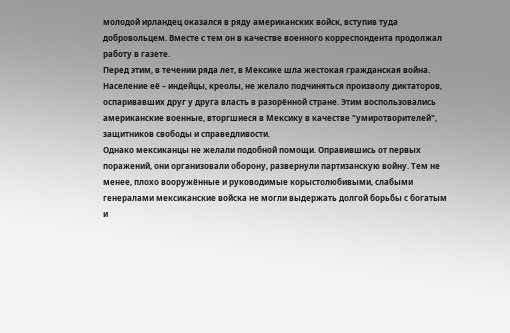молодой ирландец оказался в ряду американских войск, вступив туда добровольцем. Вместе с тем он в качестве военного корреспондента продолжал работу в газете.
Перед этим, в течении ряда лет, в Мексике шла жестокая гражданская война. Население её – индейцы, креолы, не желало подчиняться произволу диктаторов, оспаривавших друг у друга власть в разорённой стране. Этим воспользовались американские военные, вторгшиеся в Мексику в качестве "умиротворителей", защитников свободы и справедливости.
Однако мексиканцы не желали подобной помощи. Оправившись от первых поражений, они организовали оборону, развернули партизанскую войну. Тем не менее, плохо вооружённые и руководимые корыстолюбивыми, слабыми генералами мексиканские войска не могли выдержать долгой борьбы с богатым и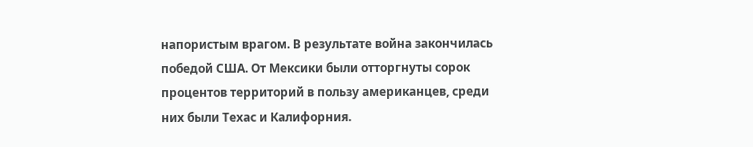напористым врагом. В результате война закончилась победой США. От Мексики были отторгнуты сорок процентов территорий в пользу американцев, среди них были Техас и Калифорния.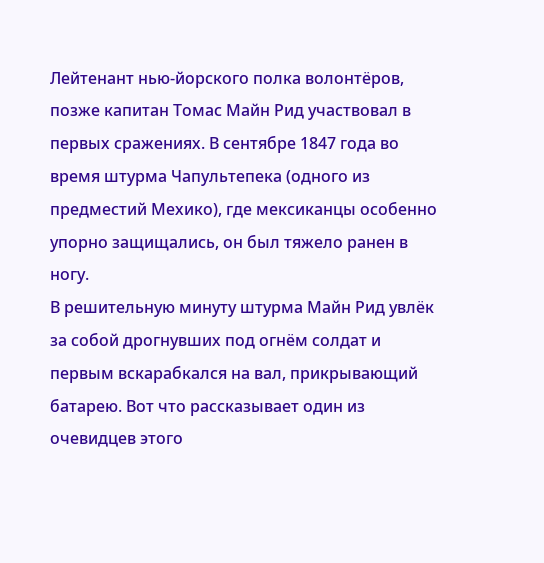Лейтенант нью-йорского полка волонтёров, позже капитан Томас Майн Рид участвовал в первых сражениях. В сентябре 1847 года во время штурма Чапультепека (одного из предместий Мехико), где мексиканцы особенно упорно защищались, он был тяжело ранен в ногу.
В решительную минуту штурма Майн Рид увлёк за собой дрогнувших под огнём солдат и первым вскарабкался на вал, прикрывающий батарею. Вот что рассказывает один из очевидцев этого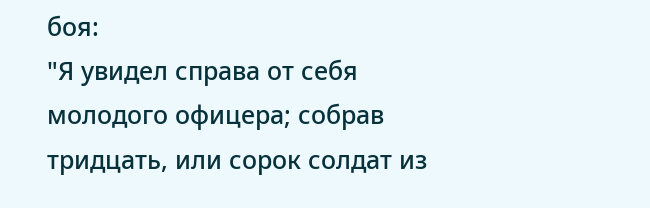боя:
"Я увидел справа от себя молодого офицера; собрав тридцать, или сорок солдат из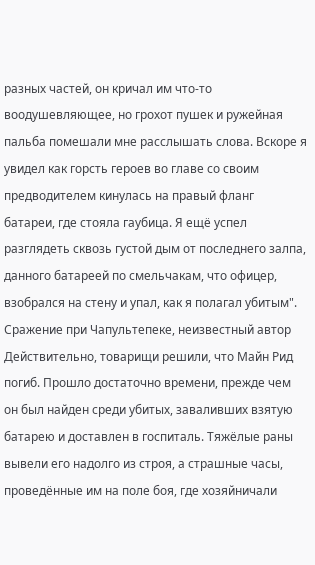разных частей, он кричал им что-то воодушевляющее, но грохот пушек и ружейная пальба помешали мне расслышать слова. Вскоре я увидел как горсть героев во главе со своим предводителем кинулась на правый фланг батареи, где стояла гаубица. Я ещё успел разглядеть сквозь густой дым от последнего залпа, данного батареей по смельчакам, что офицер, взобрался на стену и упал, как я полагал убитым".
Сражение при Чапультепеке, неизвестный автор
Действительно, товарищи решили, что Майн Рид погиб. Прошло достаточно времени, прежде чем он был найден среди убитых, заваливших взятую батарею и доставлен в госпиталь. Тяжёлые раны вывели его надолго из строя, а страшные часы, проведённые им на поле боя, где хозяйничали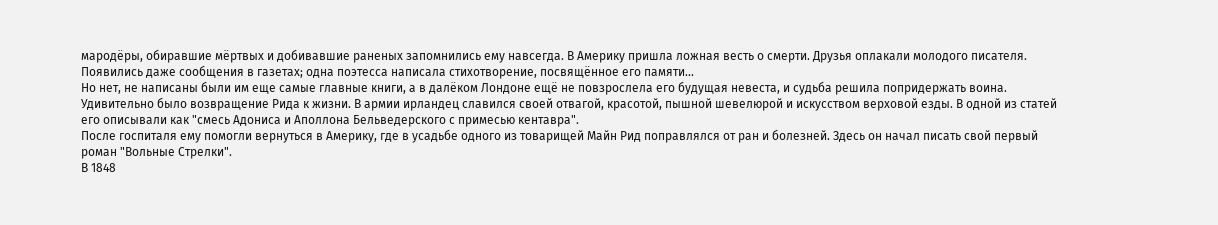мародёры, обиравшие мёртвых и добивавшие раненых запомнились ему навсегда. В Америку пришла ложная весть о смерти. Друзья оплакали молодого писателя. Появились даже сообщения в газетах; одна поэтесса написала стихотворение, посвящённое его памяти...
Но нет, не написаны были им еще самые главные книги, а в далёком Лондоне ещё не повзрослела его будущая невеста, и судьба решила попридержать воина. Удивительно было возвращение Рида к жизни. В армии ирландец славился своей отвагой, красотой, пышной шевелюрой и искусством верховой езды. В одной из статей его описывали как "смесь Адониса и Аполлона Бельведерского с примесью кентавра".
После госпиталя ему помогли вернуться в Америку, где в усадьбе одного из товарищей Майн Рид поправлялся от ран и болезней. Здесь он начал писать свой первый роман "Вольные Стрелки".
В 1848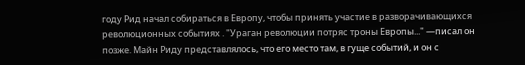году Рид начал собираться в Европу, чтобы принять участие в разворачивающихся революционных событиях . "Ураган революции потряс троны Европы..." —писал он позже. Майн Риду представлялось, что его место там, в гуще событий, и он с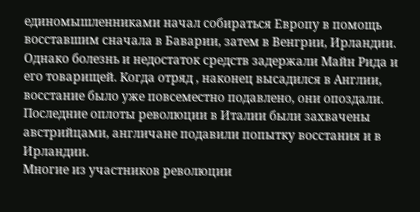единомышленниками начал собираться Европу в помощь восставшим сначала в Баварии, затем в Венгрии, Ирландии.
Однако болезнь и недостаток средств задержали Майн Рида и его товарищей. Когда отряд , наконец высадился в Англии, восстание было уже повсеместно подавлено, они опоздали. Последние оплоты революции в Италии были захвачены австрийцами, англичане подавили попытку восстания и в Ирландии.
Многие из участников революции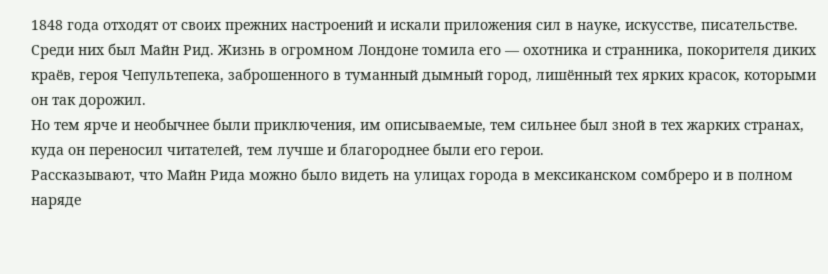1848 года отходят от своих прежних настроений и искали приложения сил в науке, искусстве, писательстве. Среди них был Майн Рид. Жизнь в огромном Лондоне томила его — охотника и странника, покорителя диких краёв, героя Чепультепека, заброшенного в туманный дымный город, лишённый тех ярких красок, которыми он так дорожил.
Но тем ярче и необычнее были приключения, им описываемые, тем сильнее был зной в тех жарких странах, куда он переносил читателей, тем лучше и благороднее были его герои.
Рассказывают, что Майн Рида можно было видеть на улицах города в мексиканском сомбреро и в полном наряде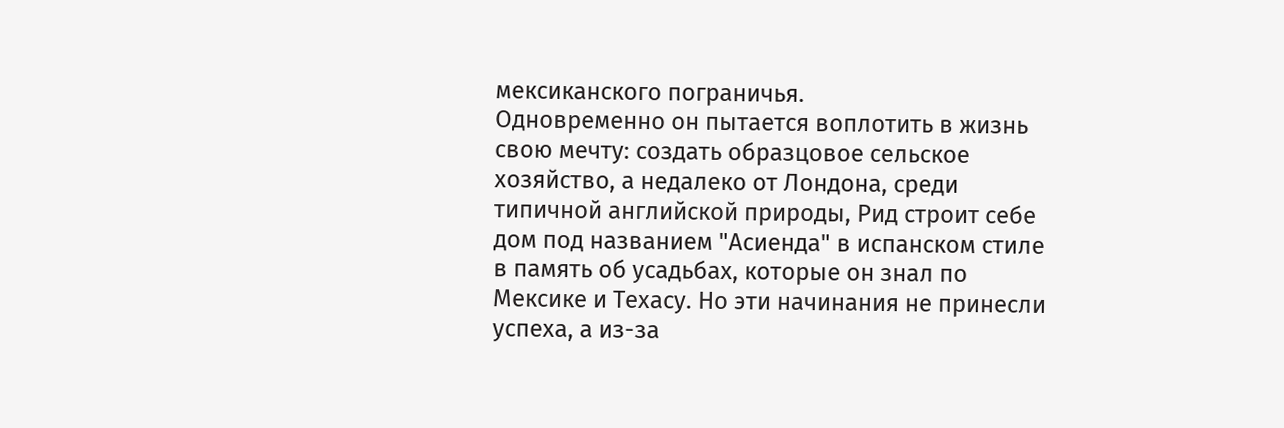мексиканского пограничья.
Одновременно он пытается воплотить в жизнь свою мечту: создать образцовое сельское хозяйство, а недалеко от Лондона, среди типичной английской природы, Рид строит себе дом под названием "Асиенда" в испанском стиле в память об усадьбах, которые он знал по Мексике и Техасу. Но эти начинания не принесли успеха, а из-за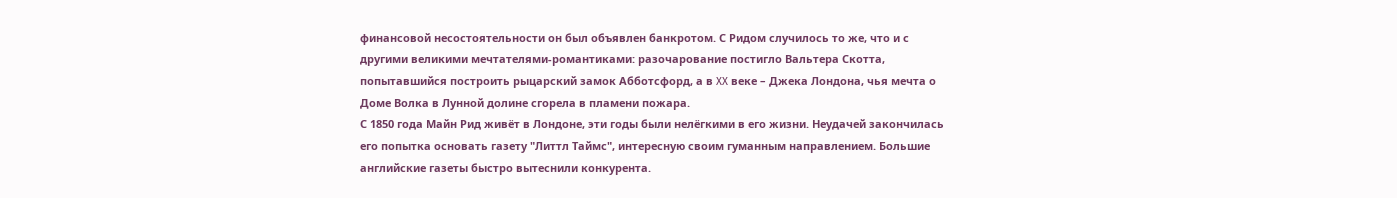финансовой несостоятельности он был объявлен банкротом. С Ридом случилось то же, что и с другими великими мечтателями-романтиками: разочарование постигло Вальтера Скотта, попытавшийся построить рыцарский замок Абботсфорд, а в XX веке – Джека Лондона, чья мечта о Доме Волка в Лунной долине сгорела в пламени пожара.
С 1850 года Майн Рид живёт в Лондоне, эти годы были нелёгкими в его жизни. Неудачей закончилась его попытка основать газету "Литтл Таймс", интересную своим гуманным направлением. Большие английские газеты быстро вытеснили конкурента.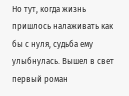Но тут, когда жизнь пришлось налаживать как бы с нуля, судьба ему улыбнулась. Вышел в свет первый роман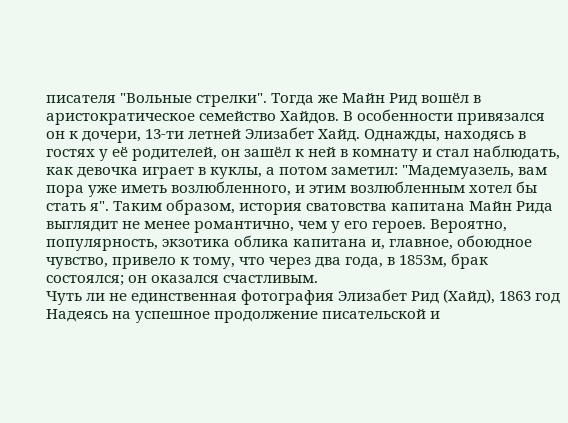писателя "Вольные стрелки". Тогда же Майн Рид вошёл в аристократическое семейство Хайдов. В особенности привязался он к дочери, 13-ти летней Элизабет Хайд. Однажды, находясь в гостях у её родителей, он зашёл к ней в комнату и стал наблюдать, как девочка играет в куклы, а потом заметил: "Мадемуазель, вам пора уже иметь возлюбленного, и этим возлюбленным хотел бы стать я". Таким образом, история сватовства капитана Майн Рида выглядит не менее романтично, чем у его героев. Вероятно, популярность, экзотика облика капитана и, главное, обоюдное чувство, привело к тому, что через два года, в 1853м, брак состоялся; он оказался счастливым.
Чуть ли не единственная фотография Элизабет Рид (Хайд), 1863 год
Надеясь на успешное продолжение писательской и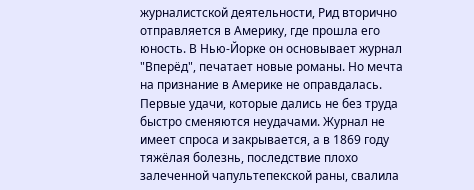журналистской деятельности, Рид вторично отправляется в Америку, где прошла его юность. В Нью-Йорке он основывает журнал "Вперёд", печатает новые романы. Но мечта на признание в Америке не оправдалась. Первые удачи, которые дались не без труда быстро сменяются неудачами. Журнал не имеет спроса и закрывается, а в 1869 году тяжёлая болезнь, последствие плохо залеченной чапультепекской раны, свалила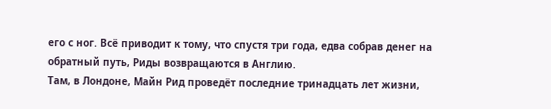его с ног. Всё приводит к тому, что спустя три года, едва собрав денег на обратный путь, Риды возвращаются в Англию.
Там, в Лондоне, Майн Рид проведёт последние тринадцать лет жизни,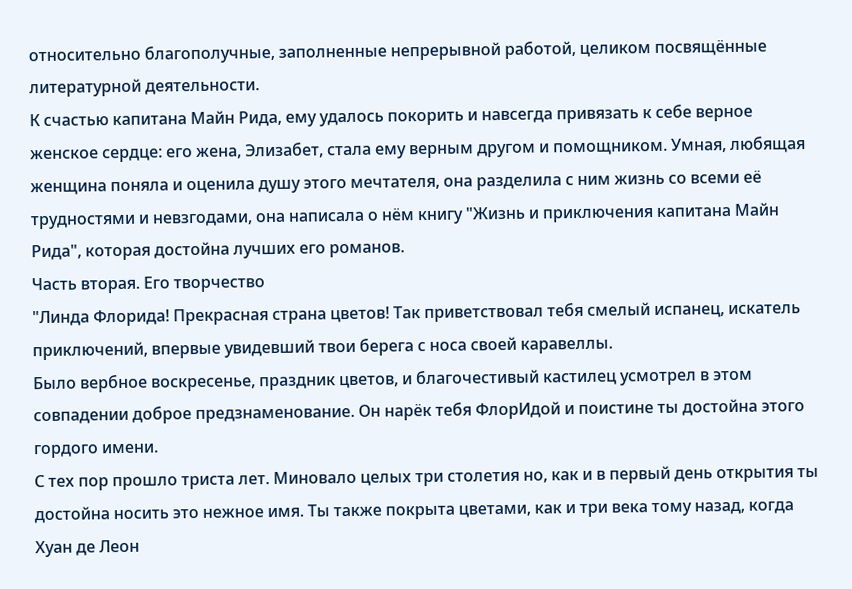относительно благополучные, заполненные непрерывной работой, целиком посвящённые литературной деятельности.
К счастью капитана Майн Рида, ему удалось покорить и навсегда привязать к себе верное женское сердце: его жена, Элизабет, стала ему верным другом и помощником. Умная, любящая женщина поняла и оценила душу этого мечтателя, она разделила с ним жизнь со всеми её трудностями и невзгодами, она написала о нём книгу "Жизнь и приключения капитана Майн Рида", которая достойна лучших его романов.
Часть вторая. Его творчество
"Линда Флорида! Прекрасная страна цветов! Так приветствовал тебя смелый испанец, искатель приключений, впервые увидевший твои берега с носа своей каравеллы.
Было вербное воскресенье, праздник цветов, и благочестивый кастилец усмотрел в этом совпадении доброе предзнаменование. Он нарёк тебя ФлорИдой и поистине ты достойна этого гордого имени.
С тех пор прошло триста лет. Миновало целых три столетия но, как и в первый день открытия ты достойна носить это нежное имя. Ты также покрыта цветами, как и три века тому назад, когда Хуан де Леон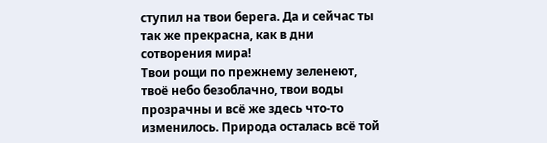ступил на твои берега. Да и сейчас ты так же прекрасна, как в дни сотворения мира!
Твои рощи по прежнему зеленеют, твоё небо безоблачно, твои воды прозрачны и всё же здесь что-то изменилось. Природа осталась всё той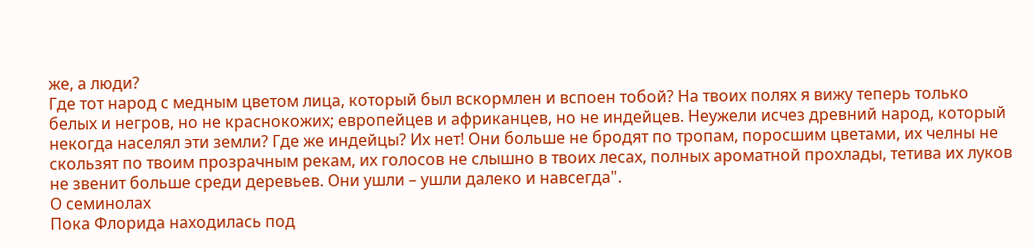же, а люди?
Где тот народ с медным цветом лица, который был вскормлен и вспоен тобой? На твоих полях я вижу теперь только белых и негров, но не краснокожих; европейцев и африканцев, но не индейцев. Неужели исчез древний народ, который некогда населял эти земли? Где же индейцы? Их нет! Они больше не бродят по тропам, поросшим цветами, их челны не скользят по твоим прозрачным рекам, их голосов не слышно в твоих лесах, полных ароматной прохлады, тетива их луков не звенит больше среди деревьев. Они ушли – ушли далеко и навсегда".
О семинолах
Пока Флорида находилась под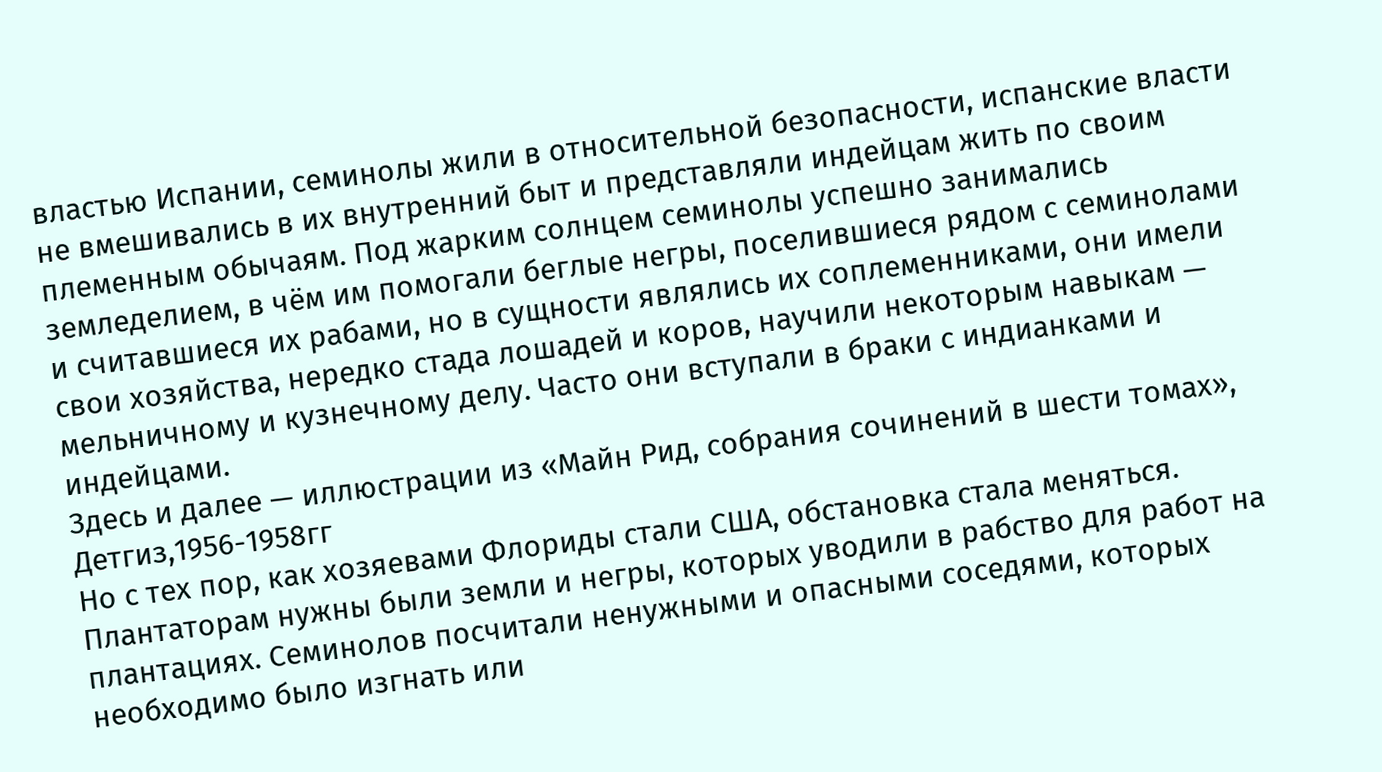властью Испании, семинолы жили в относительной безопасности, испанские власти не вмешивались в их внутренний быт и представляли индейцам жить по своим племенным обычаям. Под жарким солнцем семинолы успешно занимались земледелием, в чём им помогали беглые негры, поселившиеся рядом с семинолами и считавшиеся их рабами, но в сущности являлись их соплеменниками, они имели свои хозяйства, нередко стада лошадей и коров, научили некоторым навыкам — мельничному и кузнечному делу. Часто они вступали в браки с индианками и индейцами.
Здесь и далее — иллюстрации из «Майн Рид, собрания сочинений в шести томах», Детгиз,1956-1958гг
Но с тех пор, как хозяевами Флориды стали США, обстановка стала меняться. Плантаторам нужны были земли и негры, которых уводили в рабство для работ на плантациях. Семинолов посчитали ненужными и опасными соседями, которых необходимо было изгнать или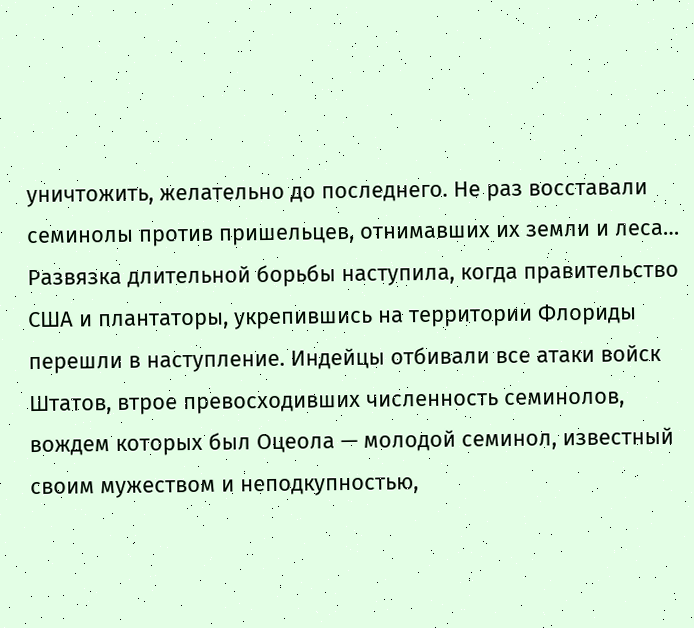уничтожить, желательно до последнего. Не раз восставали семинолы против пришельцев, отнимавших их земли и леса… Развязка длительной борьбы наступила, когда правительство США и плантаторы, укрепившись на территории Флориды перешли в наступление. Индейцы отбивали все атаки войск Штатов, втрое превосходивших численность семинолов, вождем которых был Оцеола — молодой семинол, известный своим мужеством и неподкупностью,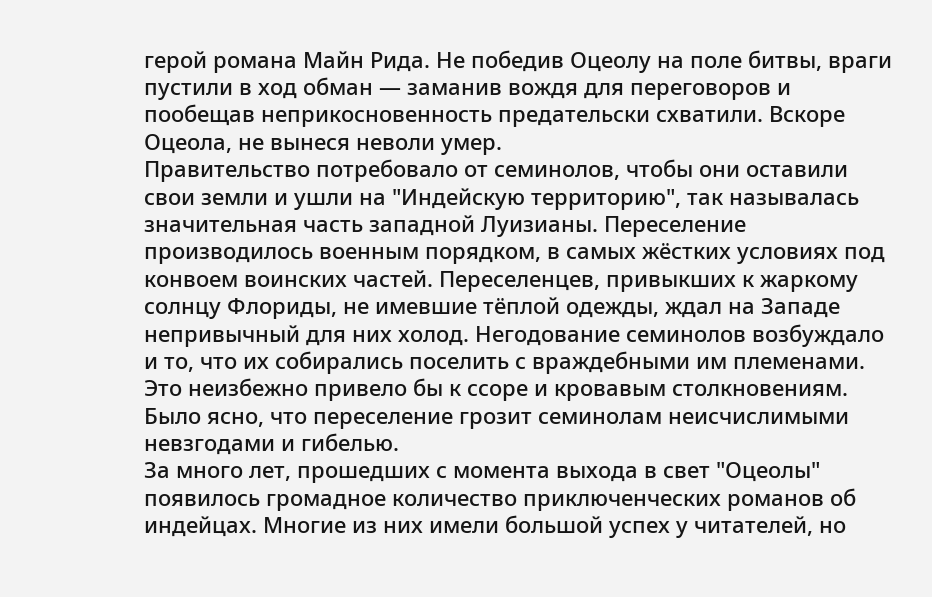герой романа Майн Рида. Не победив Оцеолу на поле битвы, враги пустили в ход обман — заманив вождя для переговоров и пообещав неприкосновенность предательски схватили. Вскоре Оцеола, не вынеся неволи умер.
Правительство потребовало от семинолов, чтобы они оставили свои земли и ушли на "Индейскую территорию", так называлась значительная часть западной Луизианы. Переселение производилось военным порядком, в самых жёстких условиях под конвоем воинских частей. Переселенцев, привыкших к жаркому солнцу Флориды, не имевшие тёплой одежды, ждал на Западе непривычный для них холод. Негодование семинолов возбуждало и то, что их собирались поселить с враждебными им племенами. Это неизбежно привело бы к ссоре и кровавым столкновениям. Было ясно, что переселение грозит семинолам неисчислимыми невзгодами и гибелью.
За много лет, прошедших с момента выхода в свет "Оцеолы" появилось громадное количество приключенческих романов об индейцах. Многие из них имели большой успех у читателей, но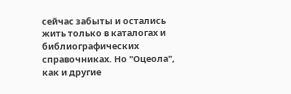сейчас забыты и остались жить только в каталогах и библиографических справочниках. Но "Оцеола", как и другие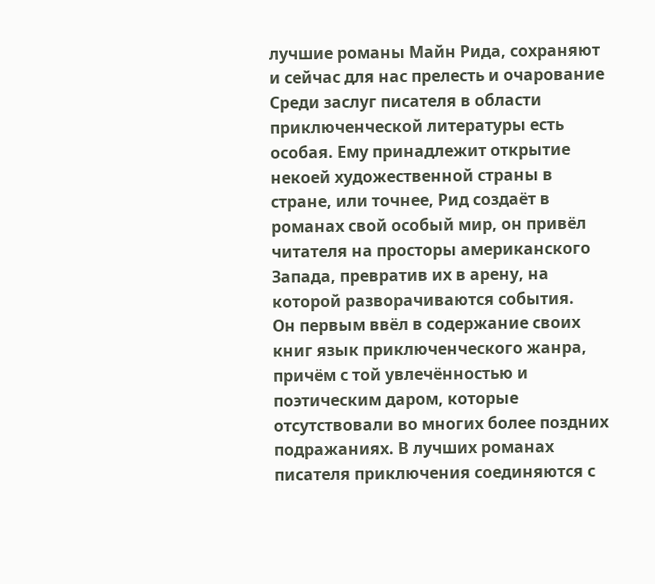лучшие романы Майн Рида, сохраняют и сейчас для нас прелесть и очарование
Среди заслуг писателя в области приключенческой литературы есть особая. Ему принадлежит открытие некоей художественной страны в стране, или точнее, Рид создаёт в романах свой особый мир, он привёл читателя на просторы американского Запада, превратив их в арену, на которой разворачиваются события.
Он первым ввёл в содержание своих книг язык приключенческого жанра, причём с той увлечённостью и поэтическим даром, которые отсутствовали во многих более поздних подражаниях. В лучших романах писателя приключения соединяются с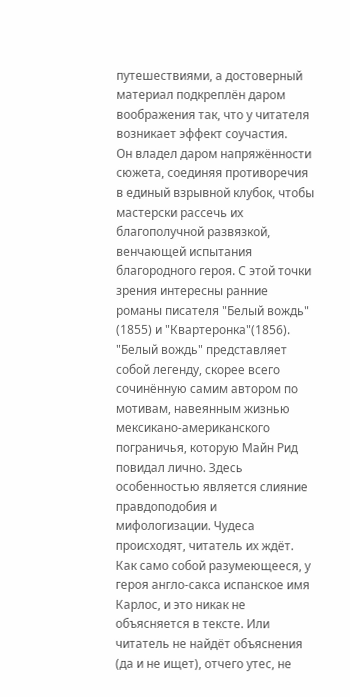путешествиями, а достоверный материал подкреплён даром воображения так, что у читателя возникает эффект соучастия.
Он владел даром напряжённости сюжета, соединяя противоречия в единый взрывной клубок, чтобы мастерски рассечь их благополучной развязкой, венчающей испытания благородного героя. С этой точки зрения интересны ранние романы писателя "Белый вождь" (1855) и "Квартеронка"(1856).
"Белый вождь" представляет собой легенду, скорее всего сочинённую самим автором по мотивам, навеянным жизнью мексикано-американского пограничья, которую Майн Рид повидал лично. Здесь особенностью является слияние правдоподобия и мифологизации. Чудеса происходят, читатель их ждёт. Как само собой разумеющееся, у героя англо-сакса испанское имя Карлос, и это никак не объясняется в тексте. Или читатель не найдёт объяснения (да и не ищет), отчего утес, не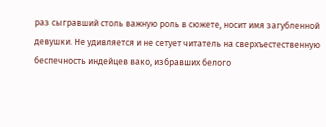раз сыгравший столь важную роль в сюжете, носит имя загубленной девушки. Не удивляется и не сетует читатель на сверхъестественную беспечность индейцев вако, избравших белого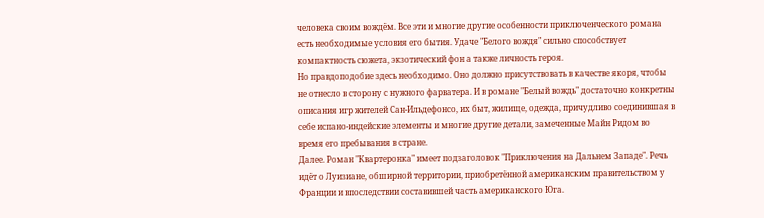человека своим вождём. Все эти и многие другие особенности приключенческого романа есть необходимые условия его бытия. Удаче "Белого вождя" сильно способствует компактность сюжета, экзотический фон а также личность героя.
Но правдоподобие здесь необходимо. Оно должно присутствовать в качестве якоря, чтобы не отнесло в сторону с нужного фарватера. И в романе "Белый вождь" достаточно конкретны описания игр жителей Сан-Ильдефонсо, их быт, жилище, одежда, причудливо соединившая в себе испано-индейские элементы и многие другие детали, замеченные Майн Ридом во время его пребывания в стране.
Далее. Роман "Квартеронка" имеет подзаголовок "Приключения на Дальнем Западе". Речь идёт о Луизиане, обширной территории, приобретённой американским правительством у Франции и впоследствии составившей часть американского Юга.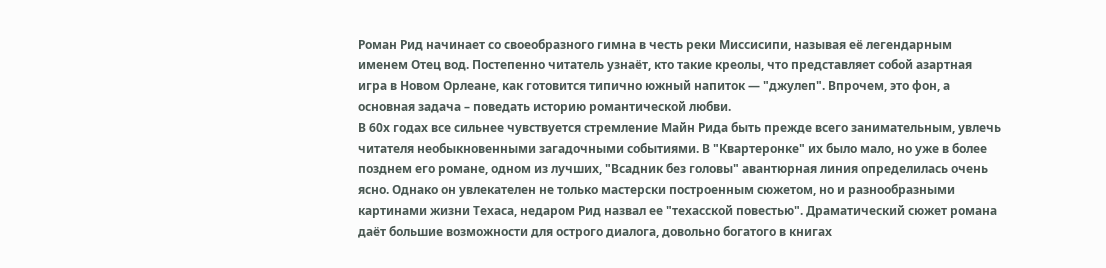Роман Рид начинает со своеобразного гимна в честь реки Миссисипи, называя её легендарным именем Отец вод. Постепенно читатель узнаёт, кто такие креолы, что представляет собой азартная игра в Новом Орлеане, как готовится типично южный напиток — "джулеп". Впрочем, это фон, а основная задача – поведать историю романтической любви.
В 60х годах все сильнее чувствуется стремление Майн Рида быть прежде всего занимательным, увлечь читателя необыкновенными загадочными событиями. В "Квартеронке" их было мало, но уже в более позднем его романе, одном из лучших, "Всадник без головы" авантюрная линия определилась очень ясно. Однако он увлекателен не только мастерски построенным сюжетом, но и разнообразными картинами жизни Техаса, недаром Рид назвал ее "техасской повестью". Драматический сюжет романа даёт большие возможности для острого диалога, довольно богатого в книгах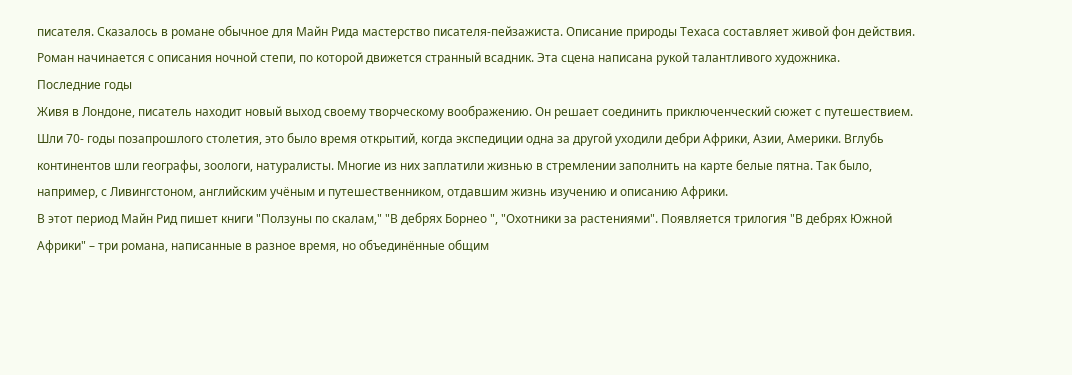писателя. Сказалось в романе обычное для Майн Рида мастерство писателя-пейзажиста. Описание природы Техаса составляет живой фон действия. Роман начинается с описания ночной степи, по которой движется странный всадник. Эта сцена написана рукой талантливого художника.
Последние годы
Живя в Лондоне, писатель находит новый выход своему творческому воображению. Он решает соединить приключенческий сюжет с путешествием.
Шли 70- годы позапрошлого столетия, это было время открытий, когда экспедиции одна за другой уходили дебри Африки, Азии, Америки. Вглубь континентов шли географы, зоологи, натуралисты. Многие из них заплатили жизнью в стремлении заполнить на карте белые пятна. Так было, например, с Ливингстоном, английским учёным и путешественником, отдавшим жизнь изучению и описанию Африки.
В этот период Майн Рид пишет книги "Ползуны по скалам," "В дебрях Борнео ", "Охотники за растениями". Появляется трилогия "В дебрях Южной Африки" – три романа, написанные в разное время, но объединённые общим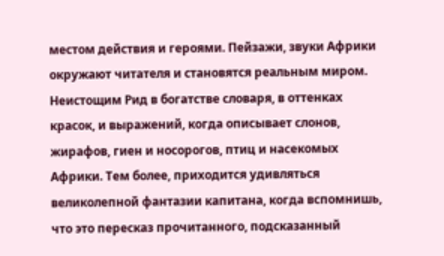местом действия и героями. Пейзажи, звуки Африки окружают читателя и становятся реальным миром.
Неистощим Рид в богатстве словаря, в оттенках красок, и выражений, когда описывает слонов, жирафов, гиен и носорогов, птиц и насекомых Африки. Тем более, приходится удивляться великолепной фантазии капитана, когда вспомнишь, что это пересказ прочитанного, подсказанный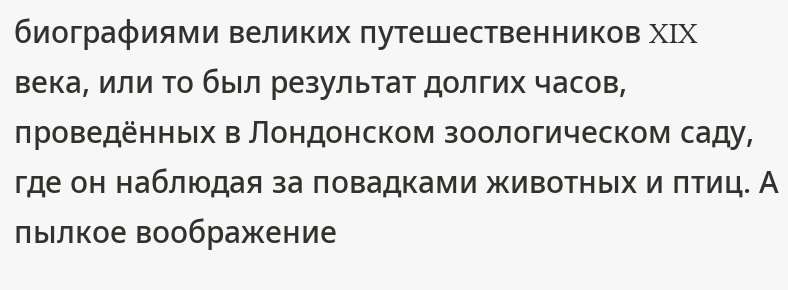биографиями великих путешественников XIX века, или то был результат долгих часов, проведённых в Лондонском зоологическом саду, где он наблюдая за повадками животных и птиц. А пылкое воображение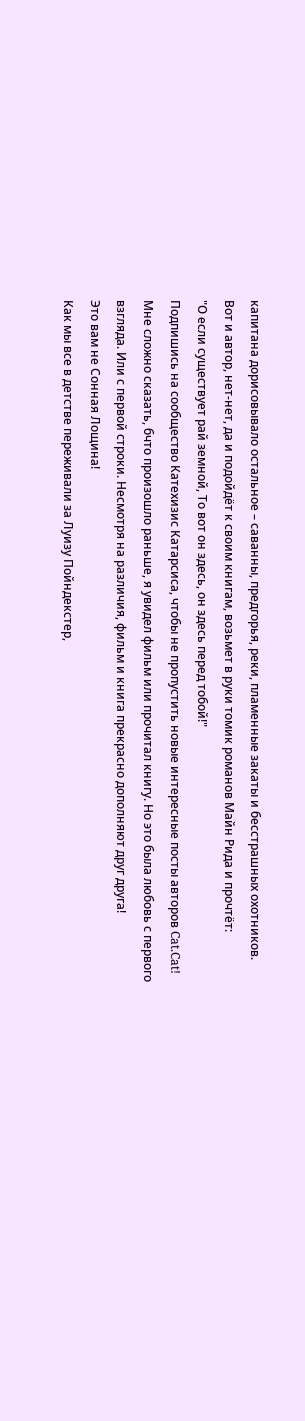капитана дорисовывало остальное – саванны, предгорья, реки, пламенные закаты и бесстрашных охотников.
Вот и автор, нет-нет, да и подойдёт к своим книгам, возьмет в руки томик романов Майн Рида и прочтёт:
"О если существует рай земной, То вот он здесь, он здесь перед тобой!"
Подпишись на сообщество Катехизис Катарсиса, чтобы не пропустить новые интересные посты авторов Cat.Cat!
Мне сложно сказать, бчто произошло раньше, я увидел фильм или прочитал книгу. Но это была любовь с первого взгляда. Или с первой строки. Несмотря на различия, фильм и книга прекрасно дополняют друг друга!
Это вам не Сонная Лощина!
Как мы все в детстве переживали за Луизу Пойндекстер,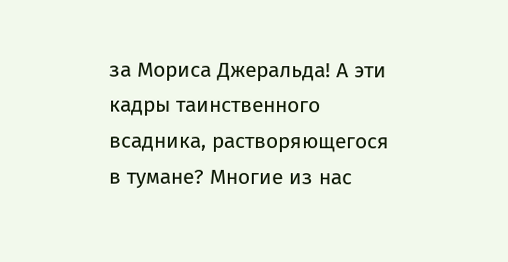за Мориса Джеральда! А эти кадры таинственного всадника, растворяющегося в тумане? Многие из нас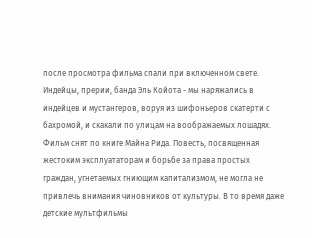после просмотра фильма спали при включенном свете. Индейцы, прерии, банда Эль Койота - мы наряжались в индейцев и мустангеров, воруя из шифоньеров скатерти с бахромой, и скакали по улицам на воображаемых лошадях. Фильм снят по книге Майна Рида. Повесть, посвященная жестоким эксплуататорам и борьбе за права простых граждан, угнетаемых гниющим капитализмом, не могла не привлечь внимания чиновников от культуры. В то время даже детские мультфильмы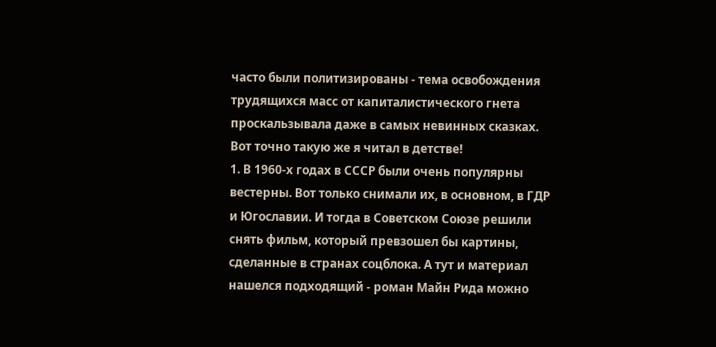часто были политизированы - тема освобождения трудящихся масс от капиталистического гнета проскальзывала даже в самых невинных сказках.
Вот точно такую же я читал в детстве!
1. В 1960-х годах в СССР были очень популярны вестерны. Вот только снимали их, в основном, в ГДР и Югославии. И тогда в Советском Союзе решили снять фильм, который превзошел бы картины, сделанные в странах соцблока. А тут и материал нашелся подходящий - роман Майн Рида можно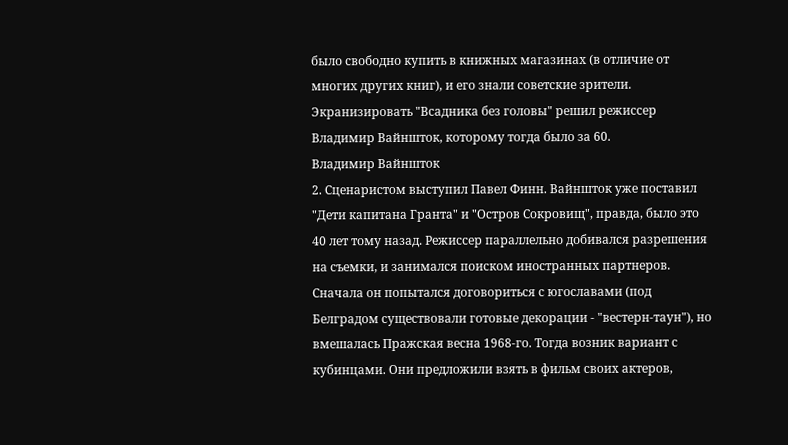было свободно купить в книжных магазинах (в отличие от многих других книг), и его знали советские зрители. Экранизировать "Всадника без головы" решил режиссер Владимир Вайншток, которому тогда было за 60.
Владимир Вайншток
2. Сценаристом выступил Павел Финн. Вайншток уже поставил "Дети капитана Гранта" и "Остров Сокровищ", правда, было это 40 лет тому назад. Режиссер параллельно добивался разрешения на съемки, и занимался поиском иностранных партнеров. Сначала он попытался договориться с югославами (под Белградом существовали готовые декорации - "вестерн-таун"), но вмешалась Пражская весна 1968-го. Тогда возник вариант с кубинцами. Они предложили взять в фильм своих актеров,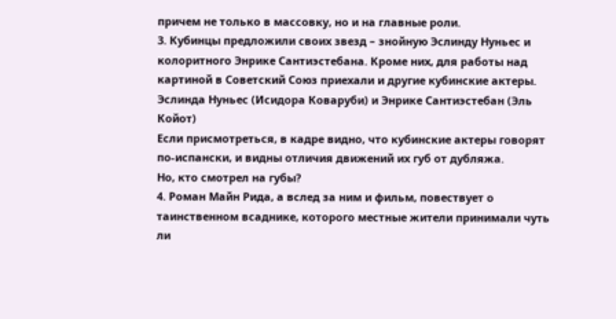причем не только в массовку, но и на главные роли.
3. Кубинцы предложили своих звезд – знойную Эслинду Нуньес и колоритного Энрике Сантиэстебана. Кроме них, для работы над картиной в Советский Союз приехали и другие кубинские актеры.
Эслинда Нуньес (Исидора Коваруби) и Энрике Сантиэстебан (Эль Койот)
Если присмотреться, в кадре видно, что кубинские актеры говорят по-испански, и видны отличия движений их губ от дубляжа.
Но, кто смотрел на губы?
4. Роман Майн Рида, а вслед за ним и фильм, повествует о таинственном всаднике, которого местные жители принимали чуть ли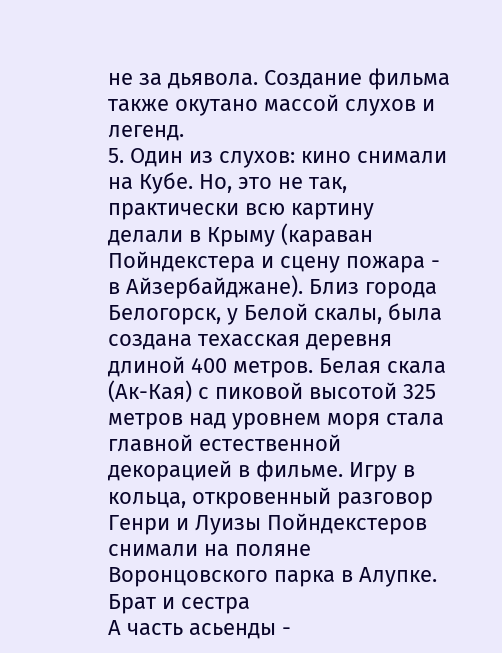не за дьявола. Создание фильма также окутано массой слухов и легенд.
5. Один из слухов: кино снимали на Кубе. Но, это не так, практически всю картину делали в Крыму (караван Пойндекстера и сцену пожара - в Айзербайджане). Близ города Белогорск, у Белой скалы, была создана техасская деревня длиной 400 метров. Белая скала (Ак-Кая) с пиковой высотой 325 метров над уровнем моря стала главной естественной декорацией в фильме. Игру в кольца, откровенный разговор Генри и Луизы Пойндекстеров снимали на поляне Воронцовского парка в Алупке.
Брат и сестра
А часть асьенды -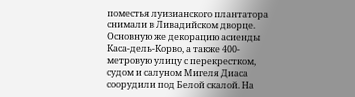поместья луизианского плантатора снимали в Ливадийском дворце. Основную же декорацию асиенды Каса-дель-Корво, а также 400-метровую улицу с перекрестком, судом и салуном Мигеля Диаса соорудили под Белой скалой. На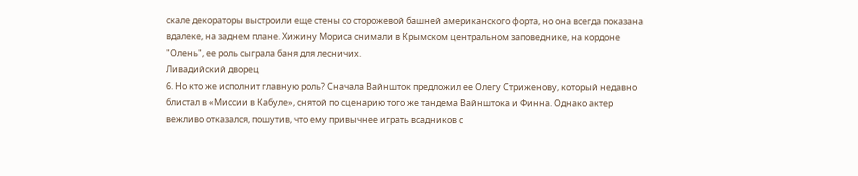скале декораторы выстроили еще стены со сторожевой башней американского форта, но она всегда показана вдалеке, на заднем плане. Хижину Мориса снимали в Крымском центральном заповеднике, на кордоне "Олень", ее роль сыграла баня для лесничих.
Ливадийский дворец
6. Но кто же исполнит главную роль? Сначала Вайншток предложил ее Олегу Стриженову, который недавно блистал в «Миссии в Кабуле», снятой по сценарию того же тандема Вайнштока и Финна. Однако актер вежливо отказался, пошутив, что ему привычнее играть всадников с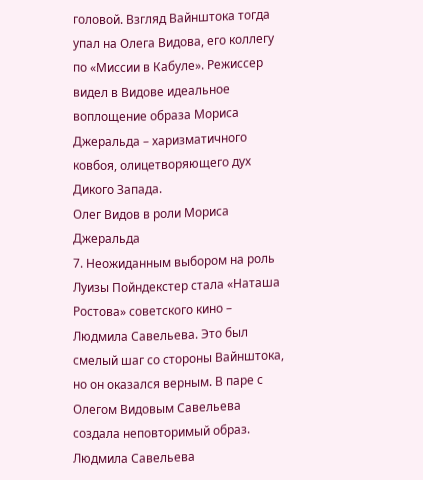головой. Взгляд Вайнштока тогда упал на Олега Видова, его коллегу по «Миссии в Кабуле». Режиссер видел в Видове идеальное воплощение образа Мориса Джеральда – харизматичного ковбоя, олицетворяющего дух Дикого Запада.
Олег Видов в роли Мориса Джеральда
7. Неожиданным выбором на роль Луизы Пойндекстер стала «Наташа Ростова» советского кино – Людмила Савельева. Это был смелый шаг со стороны Вайнштока, но он оказался верным. В паре с Олегом Видовым Савельева создала неповторимый образ.
Людмила Савельева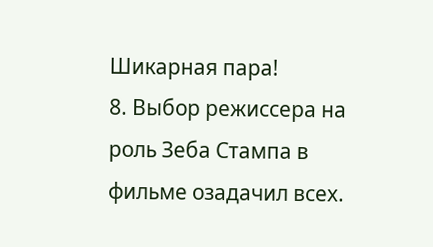Шикарная пара!
8. Выбор режиссера на роль Зеба Стампа в фильме озадачил всех.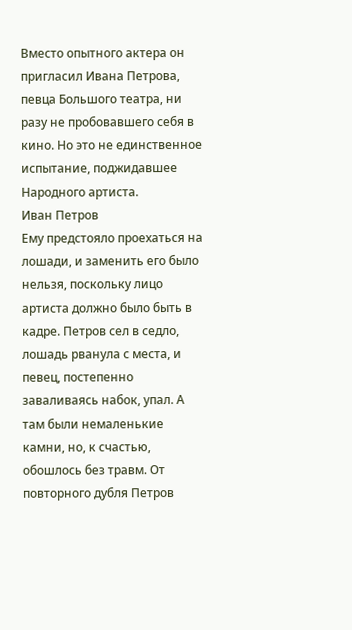Вместо опытного актера он пригласил Ивана Петрова, певца Большого театра, ни разу не пробовавшего себя в кино. Но это не единственное испытание, поджидавшее Народного артиста.
Иван Петров
Ему предстояло проехаться на лошади, и заменить его было нельзя, поскольку лицо артиста должно было быть в кадре. Петров сел в седло, лошадь рванула с места, и певец, постепенно заваливаясь набок, упал. А там были немаленькие камни, но, к счастью, обошлось без травм. От повторного дубля Петров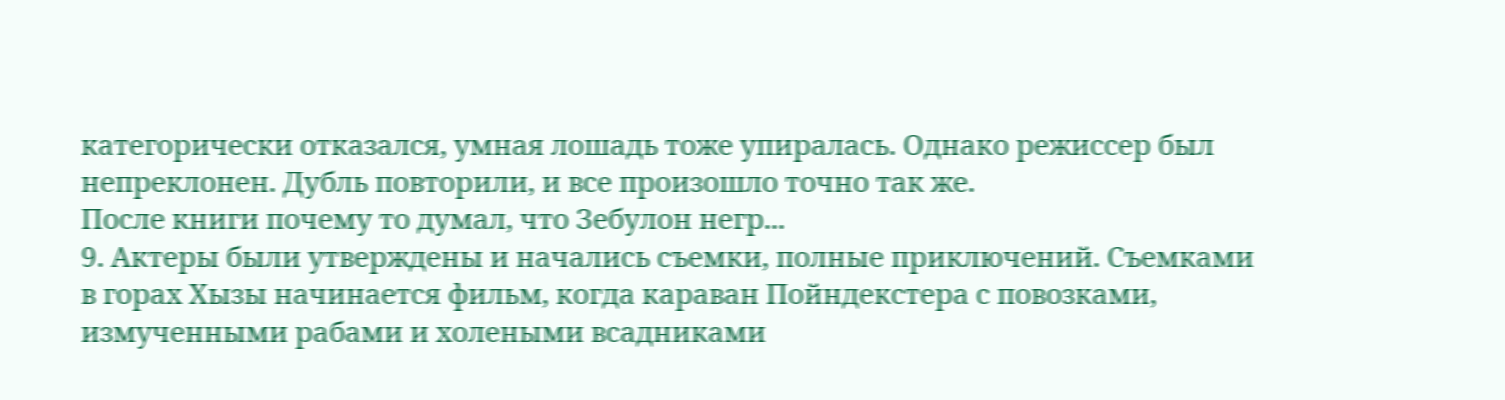категорически отказался, умная лошадь тоже упиралась. Однако режиссер был непреклонен. Дубль повторили, и все произошло точно так же.
После книги почему то думал, что Зебулон негр...
9. Актеры были утверждены и начались съемки, полные приключений. Съемками в горах Хызы начинается фильм, когда караван Пойндекстера с повозками, измученными рабами и холеными всадниками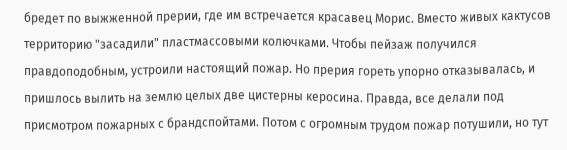бредет по выжженной прерии, где им встречается красавец Морис. Вместо живых кактусов территорию "засадили" пластмассовыми колючками. Чтобы пейзаж получился правдоподобным, устроили настоящий пожар. Но прерия гореть упорно отказывалась, и пришлось вылить на землю целых две цистерны керосина. Правда, все делали под присмотром пожарных с брандспойтами. Потом с огромным трудом пожар потушили, но тут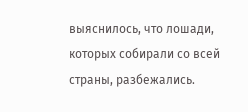выяснилось, что лошади, которых собирали со всей страны, разбежались.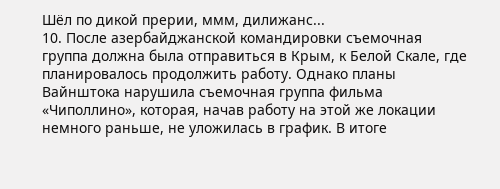Шёл по дикой прерии, ммм, дилижанс...
10. После азербайджанской командировки съемочная группа должна была отправиться в Крым, к Белой Скале, где планировалось продолжить работу. Однако планы Вайнштока нарушила съемочная группа фильма «Чиполлино», которая, начав работу на этой же локации немного раньше, не уложилась в график. В итоге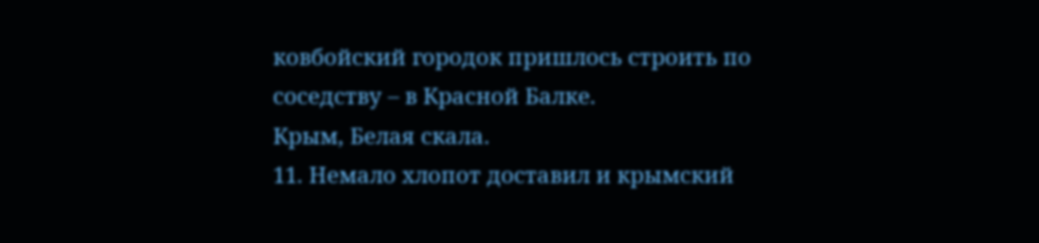ковбойский городок пришлось строить по соседству – в Красной Балке.
Крым, Белая скала.
11. Немало хлопот доставил и крымский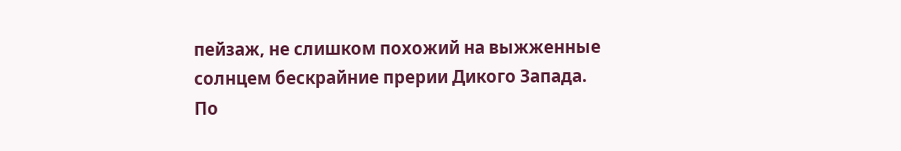пейзаж, не слишком похожий на выжженные солнцем бескрайние прерии Дикого Запада. По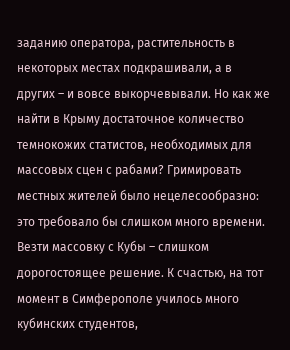заданию оператора, растительность в некоторых местах подкрашивали, а в других – и вовсе выкорчевывали. Но как же найти в Крыму достаточное количество темнокожих статистов, необходимых для массовых сцен с рабами? Гримировать местных жителей было нецелесообразно: это требовало бы слишком много времени. Везти массовку с Кубы – слишком дорогостоящее решение. К счастью, на тот момент в Симферополе училось много кубинских студентов,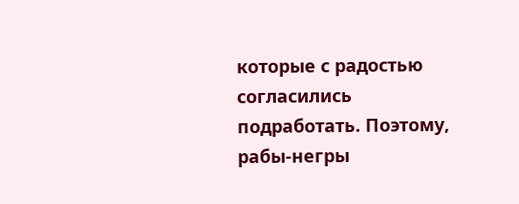которые с радостью согласились подработать. Поэтому, рабы-негры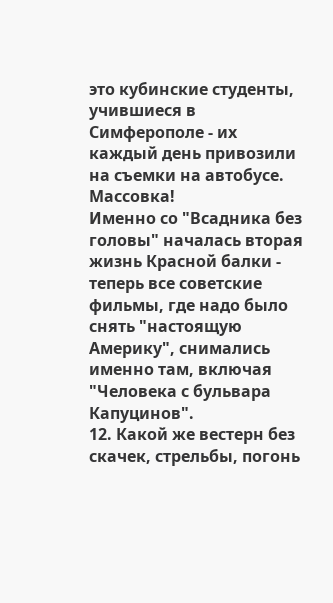это кубинские студенты, учившиеся в Симферополе - их каждый день привозили на съемки на автобусе.
Массовка!
Именно со "Всадника без головы" началась вторая жизнь Красной балки - теперь все советские фильмы, где надо было снять "настоящую Америку", снимались именно там, включая "Человека с бульвара Капуцинов".
12. Какой же вестерн без скачек, стрельбы, погонь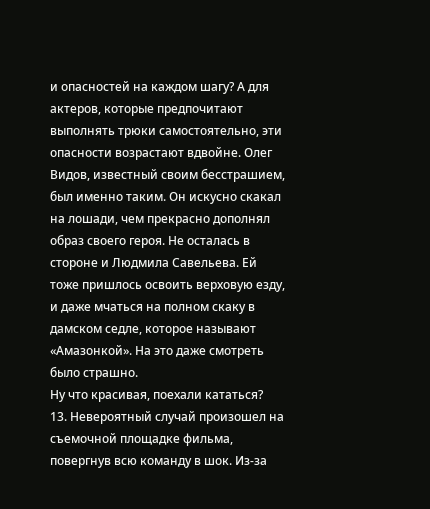и опасностей на каждом шагу? А для актеров, которые предпочитают выполнять трюки самостоятельно, эти опасности возрастают вдвойне. Олег Видов, известный своим бесстрашием, был именно таким. Он искусно скакал на лошади, чем прекрасно дополнял образ своего героя. Не осталась в стороне и Людмила Савельева. Ей тоже пришлось освоить верховую езду, и даже мчаться на полном скаку в дамском седле, которое называют «Амазонкой». На это даже смотреть было страшно.
Ну что красивая, поехали кататься?
13. Невероятный случай произошел на съемочной площадке фильма, повергнув всю команду в шок. Из-за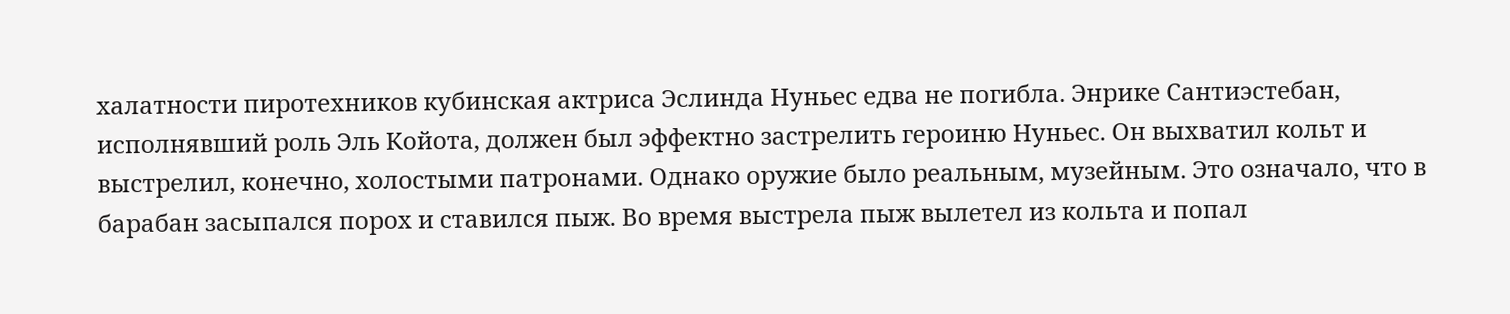халатности пиротехников кубинская актриса Эслинда Нуньес едва не погибла. Энрике Сантиэстебан, исполнявший роль Эль Койота, должен был эффектно застрелить героиню Нуньес. Он выхватил кольт и выстрелил, конечно, холостыми патронами. Однако оружие было реальным, музейным. Это означало, что в барабан засыпался порох и ставился пыж. Во время выстрела пыж вылетел из кольта и попал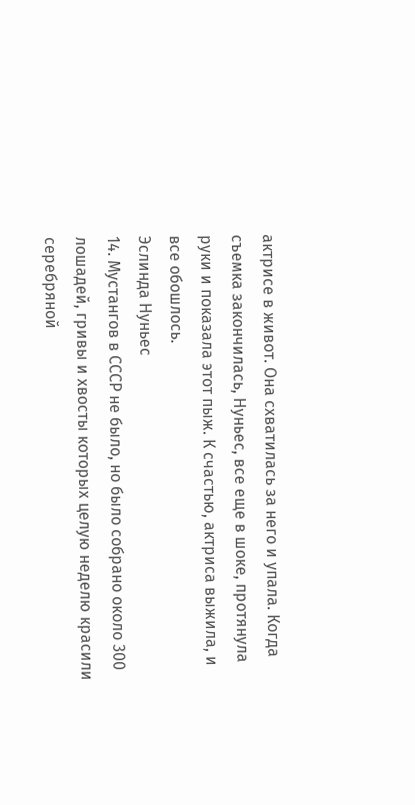актрисе в живот. Она схватилась за него и упала. Когда съемка закончилась, Нуньес, все еще в шоке, протянула руки и показала этот пыж. К счастью, актриса выжила, и все обошлось.
Эслинда Нуньес
14. Мустангов в СССР не было, но было собрано около 300 лошадей, гривы и хвосты которых целую неделю красили серебряной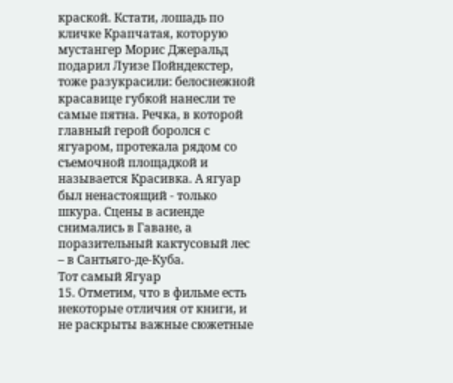краской. Кстати, лошадь по кличке Крапчатая, которую мустангер Морис Джеральд подарил Луизе Пойндекстер, тоже разукрасили: белоснежной красавице губкой нанесли те самые пятна. Речка, в которой главный герой боролся с ягуаром, протекала рядом со съемочной площадкой и называется Красивка. А ягуар был ненастоящий - только шкура. Сцены в асиенде снимались в Гаване, а поразительный кактусовый лес – в Сантьяго-де-Куба.
Тот самый Ягуар
15. Отметим, что в фильме есть некоторые отличия от книги, и не раскрыты важные сюжетные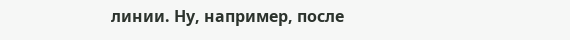линии. Ну, например, после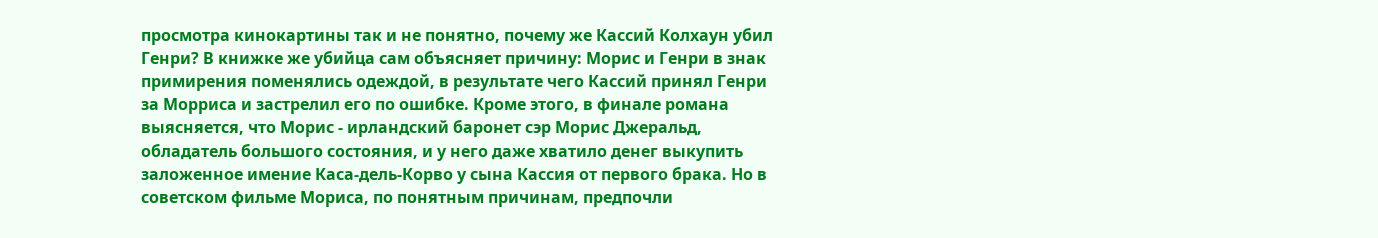просмотра кинокартины так и не понятно, почему же Кассий Колхаун убил Генри? В книжке же убийца сам объясняет причину: Морис и Генри в знак примирения поменялись одеждой, в результате чего Кассий принял Генри за Морриса и застрелил его по ошибке. Кроме этого, в финале романа выясняется, что Морис - ирландский баронет сэр Морис Джеральд, обладатель большого состояния, и у него даже хватило денег выкупить заложенное имение Каса-дель-Корво у сына Кассия от первого брака. Но в советском фильме Мориса, по понятным причинам, предпочли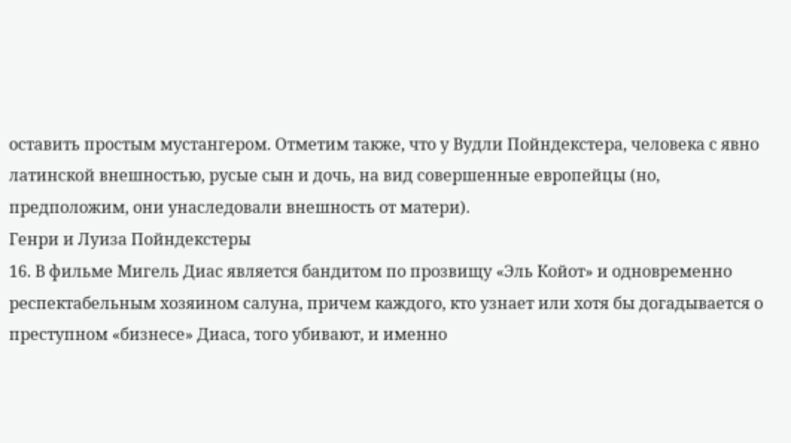оставить простым мустангером. Отметим также, что у Вудли Пойндекстера, человека с явно латинской внешностью, русые сын и дочь, на вид совершенные европейцы (но, предположим, они унаследовали внешность от матери).
Генри и Луиза Пойндекстеры
16. В фильме Мигель Диас является бандитом по прозвищу «Эль Койот» и одновременно респектабельным хозяином салуна, причем каждого, кто узнает или хотя бы догадывается о преступном «бизнесе» Диаса, того убивают, и именно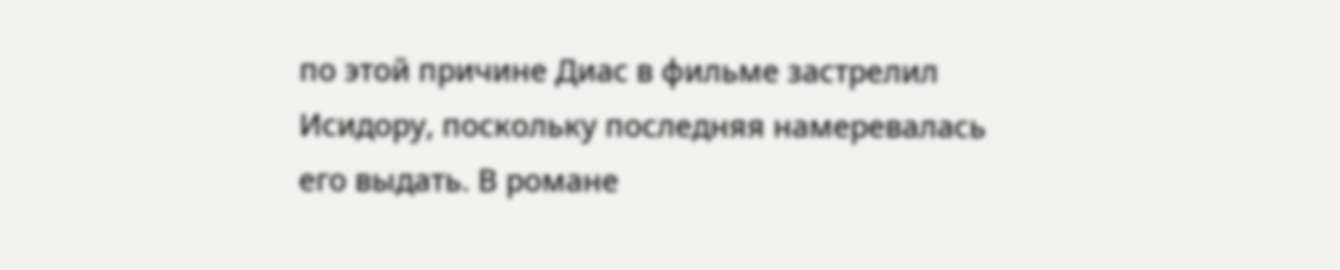по этой причине Диас в фильме застрелил Исидору, поскольку последняя намеревалась его выдать. В романе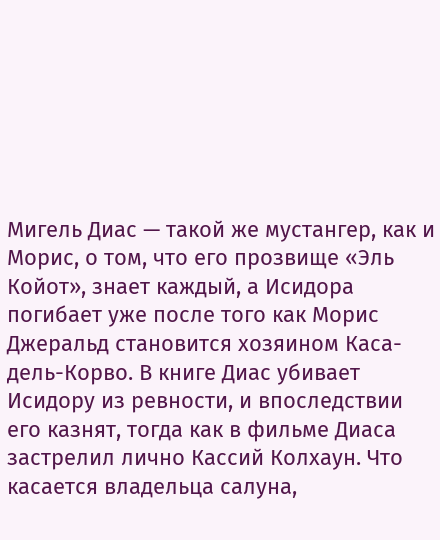Мигель Диас — такой же мустангер, как и Морис, о том, что его прозвище «Эль Койот», знает каждый, а Исидора погибает уже после того как Морис Джеральд становится хозяином Каса-дель-Корво. В книге Диас убивает Исидору из ревности, и впоследствии его казнят, тогда как в фильме Диаса застрелил лично Кассий Колхаун. Что касается владельца салуна,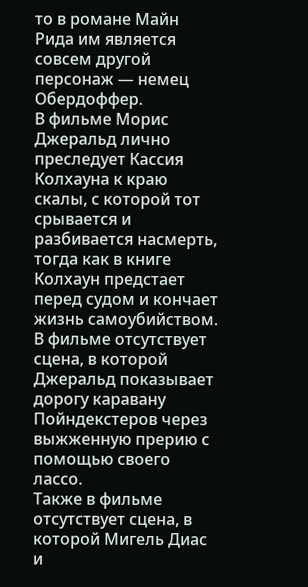то в романе Майн Рида им является совсем другой персонаж — немец Обердоффер.
В фильме Морис Джеральд лично преследует Кассия Колхауна к краю скалы, с которой тот срывается и разбивается насмерть, тогда как в книге Колхаун предстает перед судом и кончает жизнь самоубийством.
В фильме отсутствует сцена, в которой Джеральд показывает дорогу каравану Пойндекстеров через выжженную прерию с помощью своего лассо.
Также в фильме отсутствует сцена, в которой Мигель Диас и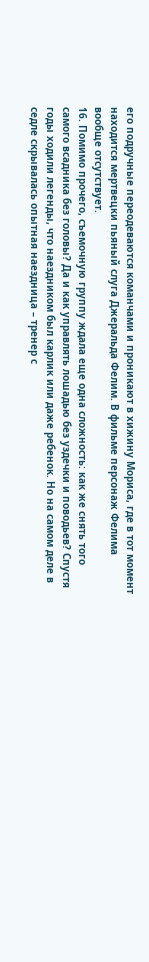его подручные переодеваются команчами и проникают в хижину Мориса, где в тот момент находится мертвецки пьяный слуга Джеральда Фелим. В фильме персонаж Фелима вообще отсутствует.
16. Помимо прочего, съемочную группу ждала еще одна сложность: как же снять того самого всадника без головы? Да и как управлять лошадью без уздечки и поводьев? Спустя годы ходили легенды, что наездником был карлик или даже ребенок. Но на самом деле в седле скрывалась опытная наездница – тренер с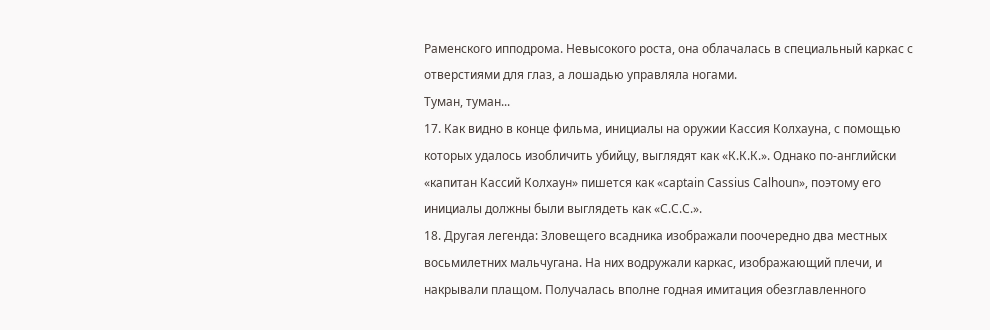Раменского ипподрома. Невысокого роста, она облачалась в специальный каркас с отверстиями для глаз, а лошадью управляла ногами.
Туман, туман...
17. Как видно в конце фильма, инициалы на оружии Кассия Колхауна, с помощью которых удалось изобличить убийцу, выглядят как «К.К.К.». Однако по-английски «капитан Кассий Колхаун» пишется как «captain Cassius Calhoun», поэтому его инициалы должны были выглядеть как «С.С.С.».
18. Другая легенда: Зловещего всадника изображали поочередно два местных восьмилетних мальчугана. На них водружали каркас, изображающий плечи, и накрывали плащом. Получалась вполне годная имитация обезглавленного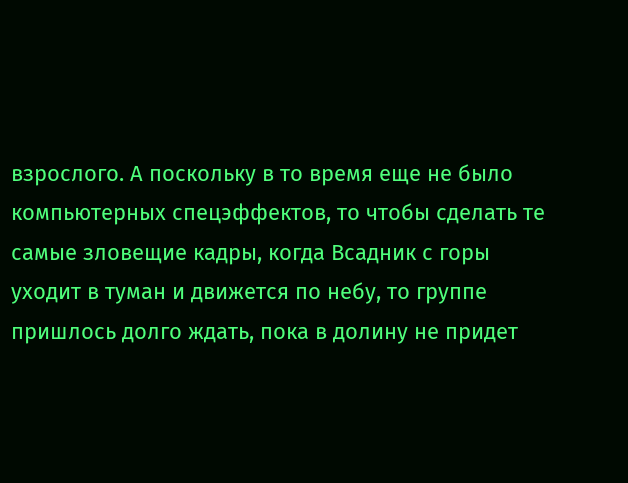взрослого. А поскольку в то время еще не было компьютерных спецэффектов, то чтобы сделать те самые зловещие кадры, когда Всадник с горы уходит в туман и движется по небу, то группе пришлось долго ждать, пока в долину не придет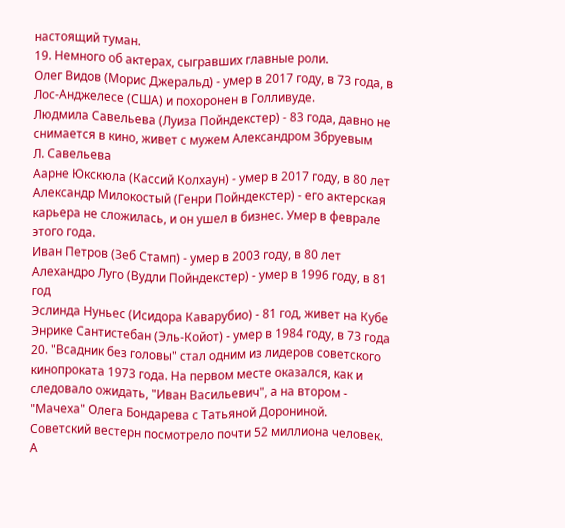настоящий туман.
19. Немного об актерах, сыгравших главные роли.
Олег Видов (Морис Джеральд) - умер в 2017 году, в 73 года, в Лос-Анджелесе (США) и похоронен в Голливуде.
Людмила Савельева (Луиза Пойндекстер) - 83 года, давно не снимается в кино, живет с мужем Александром Збруевым
Л. Савельева
Аарне Юкскюла (Кассий Колхаун) - умер в 2017 году, в 80 лет
Александр Милокостый (Генри Пойндекстер) - его актерская карьера не сложилась, и он ушел в бизнес. Умер в феврале этого года.
Иван Петров (Зеб Стамп) - умер в 2003 году, в 80 лет
Алехандро Луго (Вудли Пойндекстер) - умер в 1996 году, в 81 год
Эслинда Нуньес (Исидора Каварубио) - 81 год, живет на Кубе
Энрике Сантистебан (Эль-Койот) - умер в 1984 году, в 73 года
20. "Всадник без головы" стал одним из лидеров советского кинопроката 1973 года. На первом месте оказался, как и следовало ожидать, "Иван Васильевич", а на втором - "Мачеха" Олега Бондарева с Татьяной Дорониной. Советский вестерн посмотрело почти 52 миллиона человек. А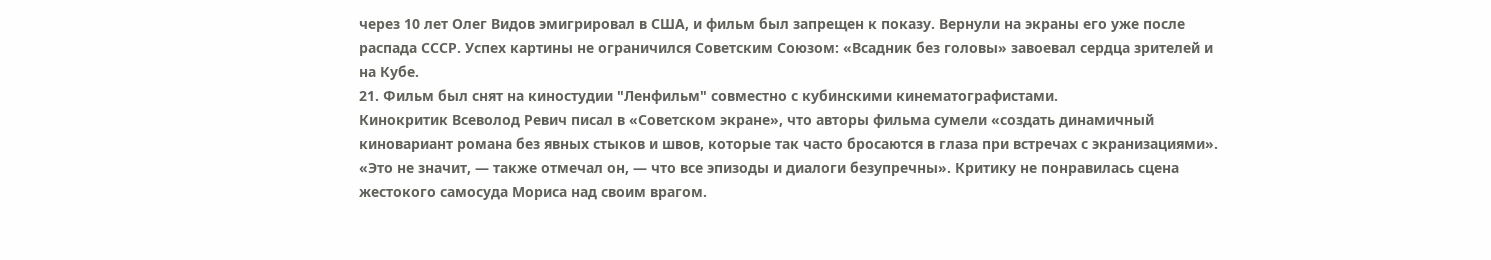через 10 лет Олег Видов эмигрировал в США, и фильм был запрещен к показу. Вернули на экраны его уже после распада СССР. Успех картины не ограничился Советским Союзом: «Всадник без головы» завоевал сердца зрителей и на Кубе.
21. Фильм был снят на киностудии "Ленфильм" совместно с кубинскими кинематографистами.
Кинокритик Всеволод Ревич писал в «Советском экране», что авторы фильма сумели «создать динамичный киновариант романа без явных стыков и швов, которые так часто бросаются в глаза при встречах с экранизациями». «Это не значит, — также отмечал он, — что все эпизоды и диалоги безупречны». Критику не понравилась сцена жестокого самосуда Мориса над своим врагом.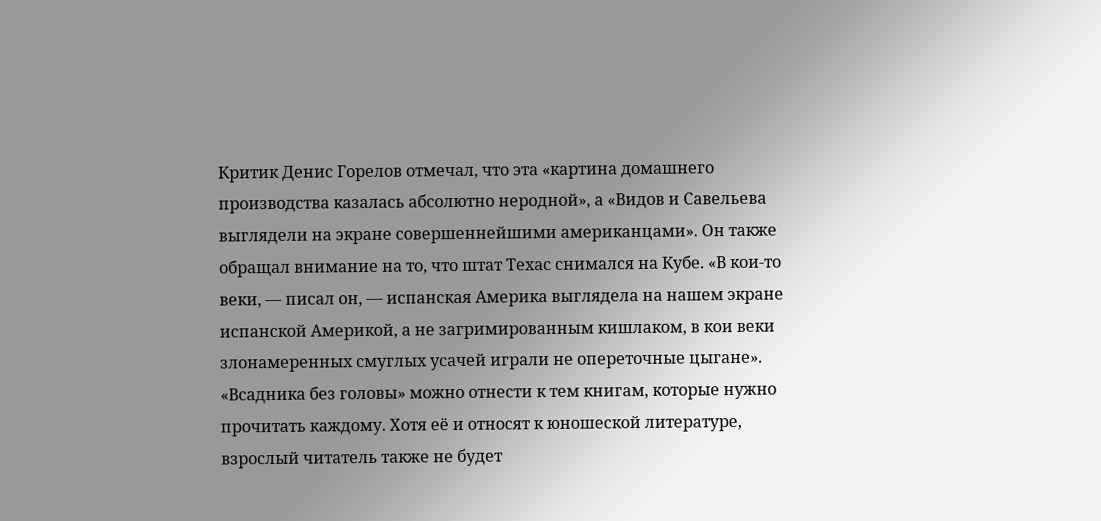Критик Денис Горелов отмечал, что эта «картина домашнего производства казалась абсолютно неродной», а «Видов и Савельева выглядели на экране совершеннейшими американцами». Он также обращал внимание на то, что штат Техас снимался на Кубе. «В кои-то веки, — писал он, — испанская Америка выглядела на нашем экране испанской Америкой, а не загримированным кишлаком, в кои веки злонамеренных смуглых усачей играли не опереточные цыгане».
«Всадника без головы» можно отнести к тем книгам, которые нужно прочитать каждому. Хотя её и относят к юношеской литературе, взрослый читатель также не будет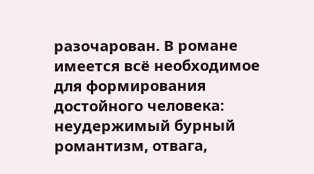разочарован. В романе имеется всё необходимое для формирования достойного человека: неудержимый бурный романтизм, отвага,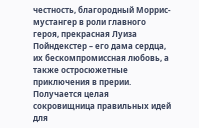честность, благородный Моррис-мустангер в роли главного героя, прекрасная Луиза Пойндекстер – его дама сердца, их бескомпромиссная любовь, а также остросюжетные приключения в прерии. Получается целая сокровищница правильных идей для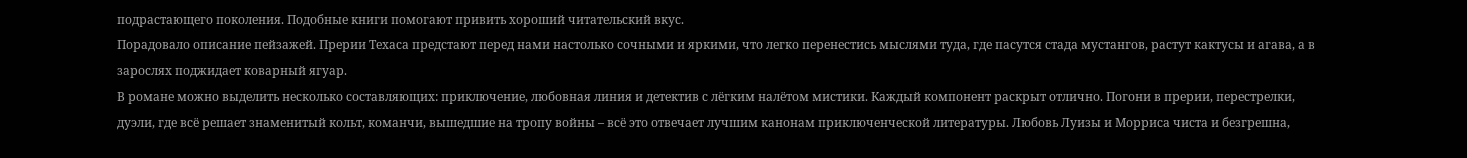подрастающего поколения. Подобные книги помогают привить хороший читательский вкус.
Порадовало описание пейзажей. Прерии Техаса предстают перед нами настолько сочными и яркими, что легко перенестись мыслями туда, где пасутся стада мустангов, растут кактусы и агава, а в зарослях поджидает коварный ягуар.
В романе можно выделить несколько составляющих: приключение, любовная линия и детектив с лёгким налётом мистики. Каждый компонент раскрыт отлично. Погони в прерии, перестрелки, дуэли, где всё решает знаменитый кольт, команчи, вышедшие на тропу войны – всё это отвечает лучшим канонам приключенческой литературы. Любовь Луизы и Морриса чиста и безгрешна,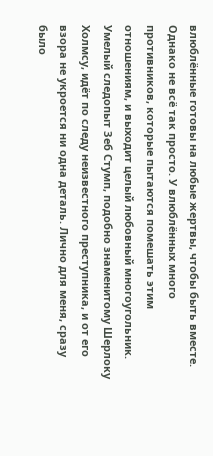влюблённые готовы на любые жертвы, чтобы быть вместе. Однако не всё так просто. У влюблённых много противников, которые пытаются помешать этим отношениям, и выходит целый любовный многоугольник. Умелый следопыт Зеб Стумп, подобно знаменитому Шерлоку Холмсу, идёт по следу неизвестного преступника, и от его взора не укроется ни одна деталь. Лично для меня, сразу было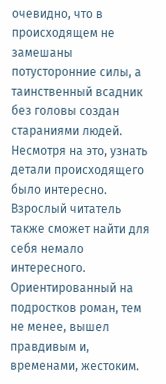очевидно, что в происходящем не замешаны потусторонние силы, а таинственный всадник без головы создан стараниями людей. Несмотря на это, узнать детали происходящего было интересно.
Взрослый читатель также сможет найти для себя немало интересного. Ориентированный на подростков роман, тем не менее, вышел правдивым и, временами, жестоким.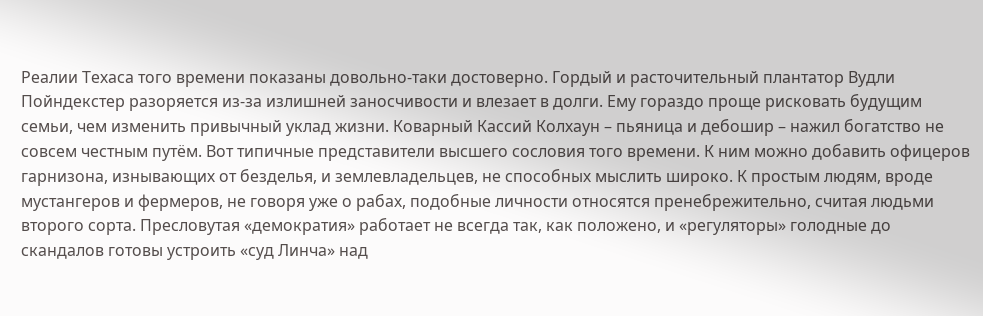Реалии Техаса того времени показаны довольно-таки достоверно. Гордый и расточительный плантатор Вудли Пойндекстер разоряется из-за излишней заносчивости и влезает в долги. Ему гораздо проще рисковать будущим семьи, чем изменить привычный уклад жизни. Коварный Кассий Колхаун – пьяница и дебошир – нажил богатство не совсем честным путём. Вот типичные представители высшего сословия того времени. К ним можно добавить офицеров гарнизона, изнывающих от безделья, и землевладельцев, не способных мыслить широко. К простым людям, вроде мустангеров и фермеров, не говоря уже о рабах, подобные личности относятся пренебрежительно, считая людьми второго сорта. Пресловутая «демократия» работает не всегда так, как положено, и «регуляторы» голодные до скандалов готовы устроить «суд Линча» над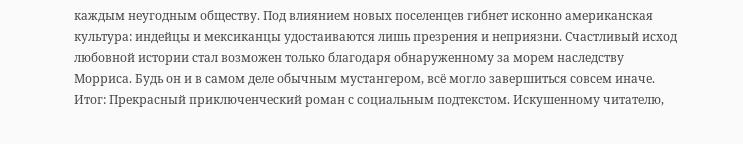каждым неугодным обществу. Под влиянием новых поселенцев гибнет исконно американская культура: индейцы и мексиканцы удостаиваются лишь презрения и неприязни. Счастливый исход любовной истории стал возможен только благодаря обнаруженному за морем наследству Морриса. Будь он и в самом деле обычным мустангером, всё могло завершиться совсем иначе.
Итог: Прекрасный приключенческий роман с социальным подтекстом. Искушенному читателю,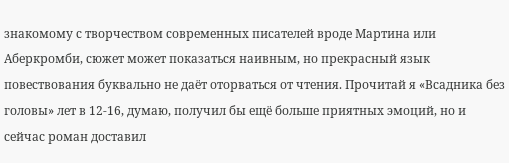знакомому с творчеством современных писателей вроде Мартина или Аберкромби, сюжет может показаться наивным, но прекрасный язык повествования буквально не даёт оторваться от чтения. Прочитай я «Всадника без головы» лет в 12-16, думаю, получил бы ещё больше приятных эмоций, но и сейчас роман доставил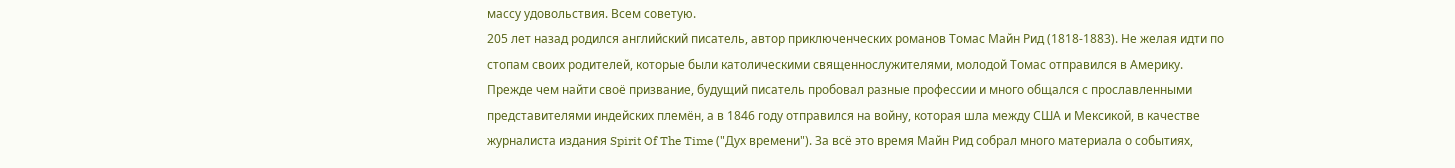массу удовольствия. Всем советую.
205 лет назад родился английский писатель, автор приключенческих романов Томас Майн Рид (1818-1883). Не желая идти по стопам своих родителей, которые были католическими священнослужителями, молодой Томас отправился в Америку. Прежде чем найти своё призвание, будущий писатель пробовал разные профессии и много общался с прославленными представителями индейских племён, а в 1846 году отправился на войну, которая шла между США и Мексикой, в качестве журналиста издания Spirit Of The Time ("Дух времени"). За всё это время Майн Рид собрал много материала о событиях,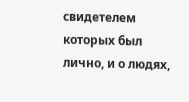свидетелем которых был лично, и о людях,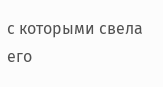с которыми свела его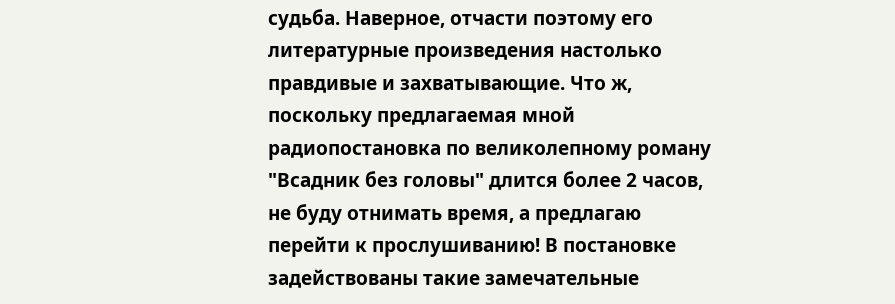судьба. Наверное, отчасти поэтому его литературные произведения настолько правдивые и захватывающие. Что ж, поскольку предлагаемая мной радиопостановка по великолепному роману "Всадник без головы" длится более 2 часов, не буду отнимать время, а предлагаю перейти к прослушиванию! В постановке задействованы такие замечательные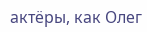актёры, как Олег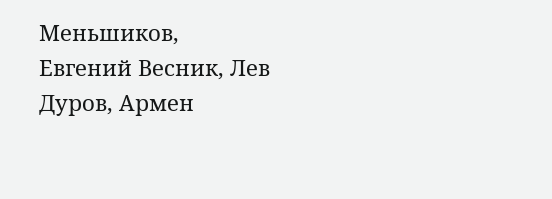Меньшиков, Евгений Весник, Лев Дуров, Армен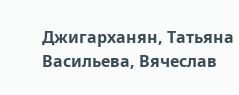Джигарханян, Татьяна Васильева, Вячеслав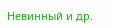Невинный и др.